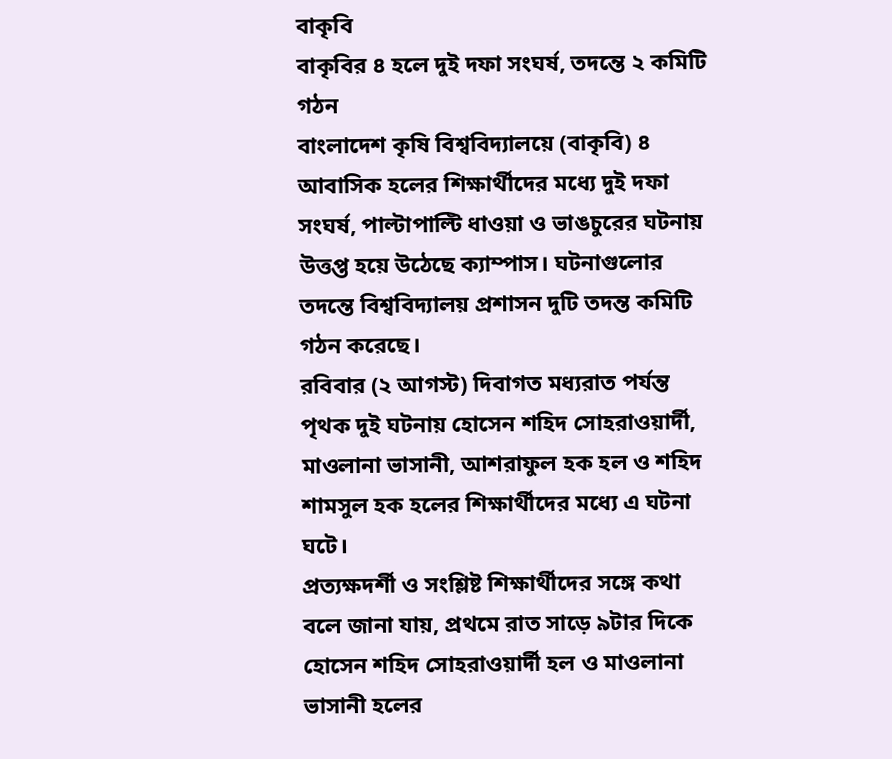বাকৃবি
বাকৃবির ৪ হলে দুই দফা সংঘর্ষ, তদন্তে ২ কমিটি গঠন
বাংলাদেশ কৃষি বিশ্ববিদ্যালয়ে (বাকৃবি) ৪ আবাসিক হলের শিক্ষার্থীদের মধ্যে দুই দফা সংঘর্ষ, পাল্টাপাল্টি ধাওয়া ও ভাঙচুরের ঘটনায় উত্তপ্ত হয়ে উঠেছে ক্যাম্পাস। ঘটনাগুলোর তদন্তে বিশ্ববিদ্যালয় প্রশাসন দুটি তদন্ত কমিটি গঠন করেছে।
রবিবার (২ আগস্ট) দিবাগত মধ্যরাত পর্যন্ত পৃথক দুই ঘটনায় হোসেন শহিদ সোহরাওয়ার্দী, মাওলানা ভাসানী, আশরাফুল হক হল ও শহিদ শামসুল হক হলের শিক্ষার্থীদের মধ্যে এ ঘটনা ঘটে।
প্রত্যক্ষদর্শী ও সংশ্লিষ্ট শিক্ষার্থীদের সঙ্গে কথা বলে জানা যায়, প্রথমে রাত সাড়ে ৯টার দিকে হোসেন শহিদ সোহরাওয়ার্দী হল ও মাওলানা ভাসানী হলের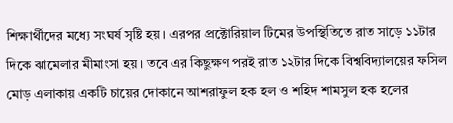শিক্ষার্থীদের মধ্যে সংঘর্ষ সৃষ্টি হয়। এরপর প্রক্টোরিয়াল টিমের উপস্থিতিতে রাত সাড়ে ১১টার দিকে ঝামেলার মীমাংসা হয়। তবে এর কিছুক্ষণ পরই রাত ১২টার দিকে বিশ্ববিদ্যালয়ের ফসিল মোড় এলাকায় একটি চায়ের দোকানে আশরাফুল হক হল ও শহিদ শামসুল হক হলের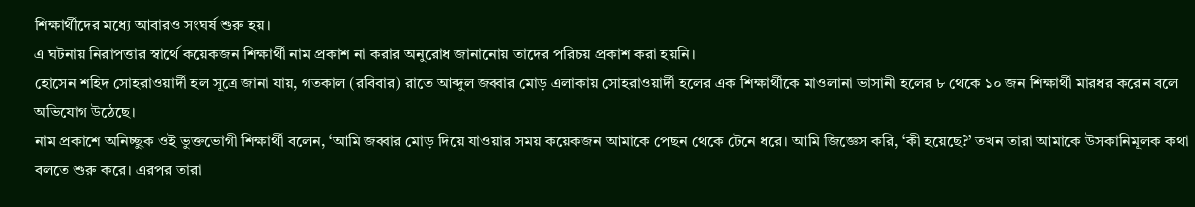শিক্ষার্থীদের মধ্যে আবারও সংঘর্ষ শুরু হয়।
এ ঘটনায় নিরাপত্তার স্বার্থে কয়েকজন শিক্ষার্থী নাম প্রকাশ না করার অনুরোধ জানানোয় তাদের পরিচয় প্রকাশ করা হয়নি।
হোসেন শহিদ সোহরাওয়ার্দী হল সূত্রে জানা যায়, গতকাল (রবিবার) রাতে আব্দুল জব্বার মোড় এলাকায় সোহরাওয়ার্দী হলের এক শিক্ষার্থীকে মাওলানা ভাসানী হলের ৮ থেকে ১০ জন শিক্ষার্থী মারধর করেন বলে অভিযোগ উঠেছে।
নাম প্রকাশে অনিচ্ছুক ওই ভুক্তভোগী শিক্ষার্থী বলেন, ‘আমি জব্বার মোড় দিয়ে যাওয়ার সময় কয়েকজন আমাকে পেছন থেকে টেনে ধরে। আমি জিজ্ঞেস করি, ‘কী হয়েছে?’ তখন তারা আমাকে উসকানিমূলক কথা বলতে শুরু করে। এরপর তারা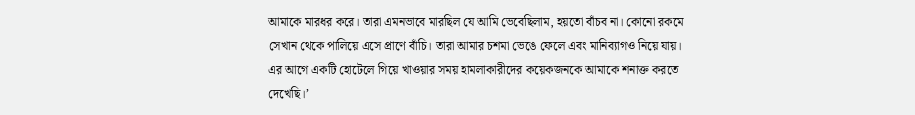আমাকে মারধর করে। তারা এমনভাবে মারছিল যে আমি ভেবেছিলাম, হয়তো বাঁচব না। কোনো রকমে সেখান থেকে পালিয়ে এসে প্রাণে বাঁচি। তারা আমার চশমা ভেঙে ফেলে এবং মানিব্যাগও নিয়ে যায়। এর আগে একটি হোটেলে গিয়ে খাওয়ার সময় হামলাকারীদের কয়েকজনকে আমাকে শনাক্ত করতে দেখেছি।’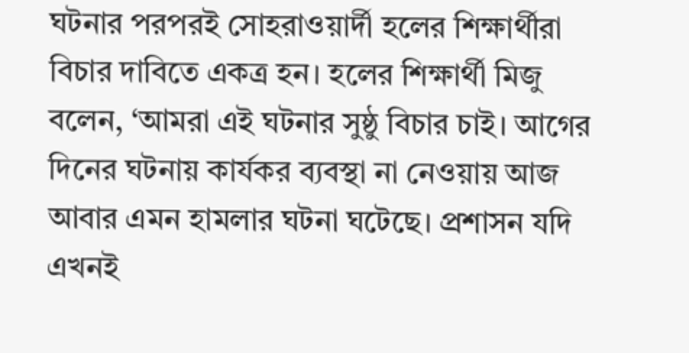ঘটনার পরপরই সোহরাওয়ার্দী হলের শিক্ষার্থীরা বিচার দাবিতে একত্র হন। হলের শিক্ষার্থী মিজু বলেন, ‘আমরা এই ঘটনার সুষ্ঠু বিচার চাই। আগের দিনের ঘটনায় কার্যকর ব্যবস্থা না নেওয়ায় আজ আবার এমন হামলার ঘটনা ঘটেছে। প্রশাসন যদি এখনই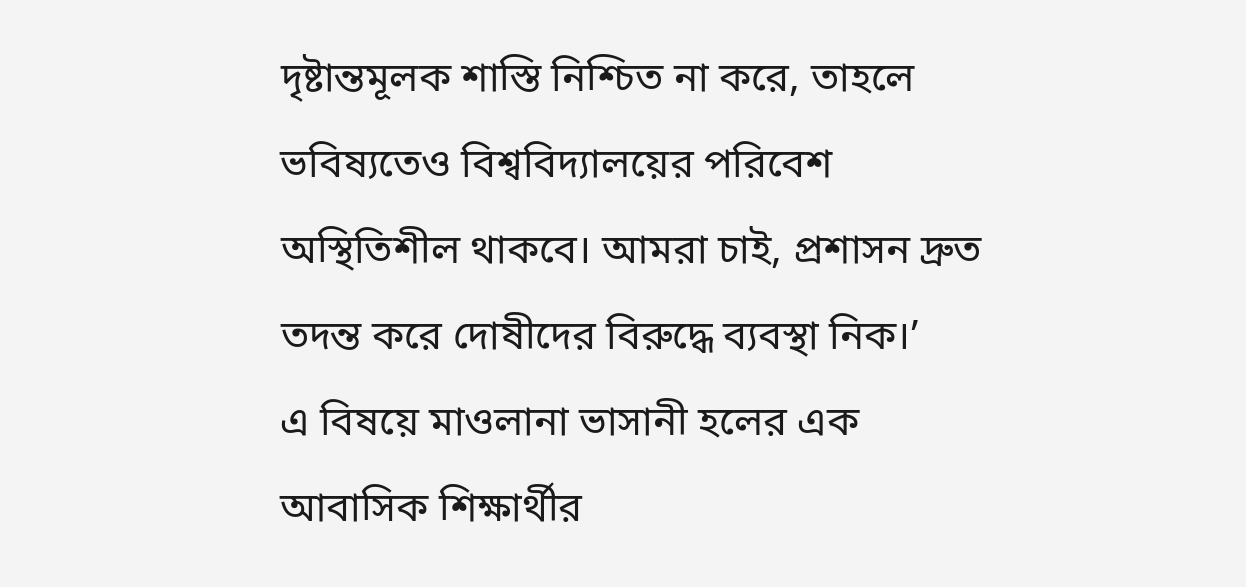দৃষ্টান্তমূলক শাস্তি নিশ্চিত না করে, তাহলে ভবিষ্যতেও বিশ্ববিদ্যালয়ের পরিবেশ অস্থিতিশীল থাকবে। আমরা চাই, প্রশাসন দ্রুত তদন্ত করে দোষীদের বিরুদ্ধে ব্যবস্থা নিক।’
এ বিষয়ে মাওলানা ভাসানী হলের এক আবাসিক শিক্ষার্থীর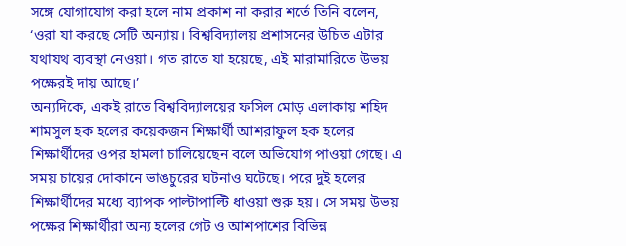সঙ্গে যোগাযোগ করা হলে নাম প্রকাশ না করার শর্তে তিনি বলেন, ‘ওরা যা করছে সেটি অন্যায়। বিশ্ববিদ্যালয় প্রশাসনের উচিত এটার যথাযথ ব্যবস্থা নেওয়া। গত রাতে যা হয়েছে, এই মারামারিতে উভয় পক্ষেরই দায় আছে।’
অন্যদিকে, একই রাতে বিশ্ববিদ্যালয়ের ফসিল মোড় এলাকায় শহিদ শামসুল হক হলের কয়েকজন শিক্ষার্থী আশরাফুল হক হলের শিক্ষার্থীদের ওপর হামলা চালিয়েছেন বলে অভিযোগ পাওয়া গেছে। এ সময় চায়ের দোকানে ভাঙচুরের ঘটনাও ঘটেছে। পরে দুই হলের শিক্ষার্থীদের মধ্যে ব্যাপক পাল্টাপাল্টি ধাওয়া শুরু হয়। সে সময় উভয় পক্ষের শিক্ষার্থীরা অন্য হলের গেট ও আশপাশের বিভিন্ন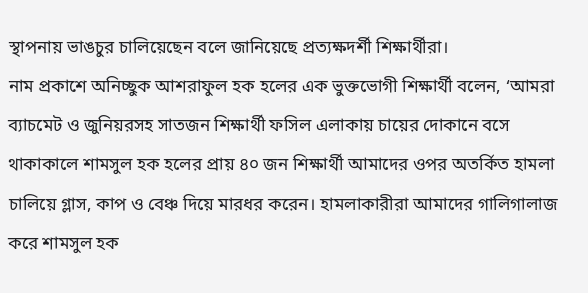স্থাপনায় ভাঙচুর চালিয়েছেন বলে জানিয়েছে প্রত্যক্ষদর্শী শিক্ষার্থীরা।
নাম প্রকাশে অনিচ্ছুক আশরাফুল হক হলের এক ভুক্তভোগী শিক্ষার্থী বলেন, ‘আমরা ব্যাচমেট ও জুনিয়রসহ সাতজন শিক্ষার্থী ফসিল এলাকায় চায়ের দোকানে বসে থাকাকালে শামসুল হক হলের প্রায় ৪০ জন শিক্ষার্থী আমাদের ওপর অতর্কিত হামলা চালিয়ে গ্লাস, কাপ ও বেঞ্চ দিয়ে মারধর করেন। হামলাকারীরা আমাদের গালিগালাজ করে শামসুল হক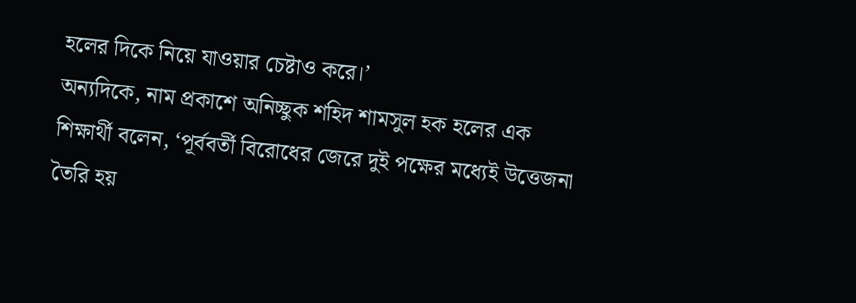হলের দিকে নিয়ে যাওয়ার চেষ্টাও করে।’
অন্যদিকে, নাম প্রকাশে অনিচ্ছুক শহিদ শামসুল হক হলের এক শিক্ষার্থী বলেন, ‘পূর্ববর্তী বিরোধের জেরে দুই পক্ষের মধ্যেই উত্তেজনা তৈরি হয়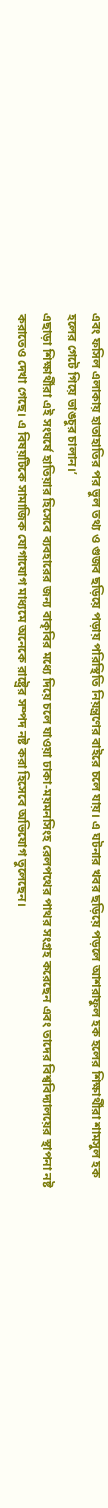এবং ফসিল এলাকায় হাতাহাতির পর ভুল তথ্য ও গুজব ছড়িয়ে পড়ায় পরিস্থিতি নিয়ন্ত্রণের বাইরে চলে যায়। এ ঘটনার খবর ছড়িয়ে পড়লে আশরাফুল হক হলের শিক্ষার্থীরা শামসুল হক হলের গেটে গিয়ে ভাঙচুর চালান।’
এছাড়া শিক্ষার্থীরা এই সংঘর্ষে হাতিয়ার হিসেবে ব্যবহারের জন্য বাকৃবির মধ্যে দিয়ে চলে যাওয়া ঢাকা-ময়মনসিংহ রেলপথের পাথর সংগ্রহ করেছেন এবং তাদের বিশ্ববিদ্যালয়ের স্থাপনা নষ্ট করাতেও দেখা গেছে। এ বিষয়টিকে সামাজিক যোগাযোগ মাধ্যমে অনেকে রাষ্ট্রের সম্পদ নষ্ট করা হিসেবে অভিযোগ তুলেছেন।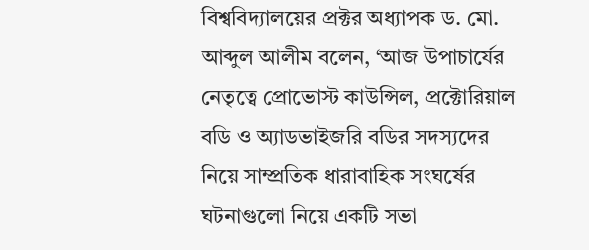বিশ্ববিদ্যালয়ের প্রক্টর অধ্যাপক ড. মো. আব্দুল আলীম বলেন, ‘আজ উপাচার্যের নেতৃত্বে প্রোভোস্ট কাউন্সিল, প্রক্টোরিয়াল বডি ও অ্যাডভাইজরি বডির সদস্যদের নিয়ে সাম্প্রতিক ধারাবাহিক সংঘর্ষের ঘটনাগুলো নিয়ে একটি সভা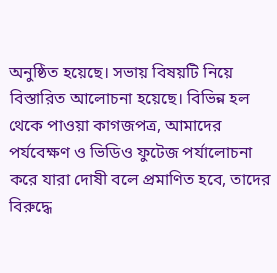অনুষ্ঠিত হয়েছে। সভায় বিষয়টি নিয়ে বিস্তারিত আলোচনা হয়েছে। বিভিন্ন হল থেকে পাওয়া কাগজপত্র, আমাদের পর্যবেক্ষণ ও ভিডিও ফুটেজ পর্যালোচনা করে যারা দোষী বলে প্রমাণিত হবে, তাদের বিরুদ্ধে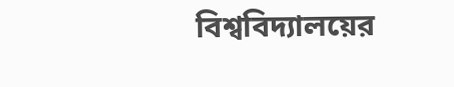বিশ্ববিদ্যালয়ের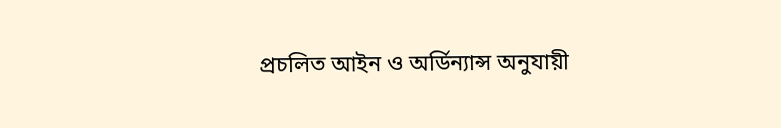প্রচলিত আইন ও অর্ডিন্যান্স অনুযায়ী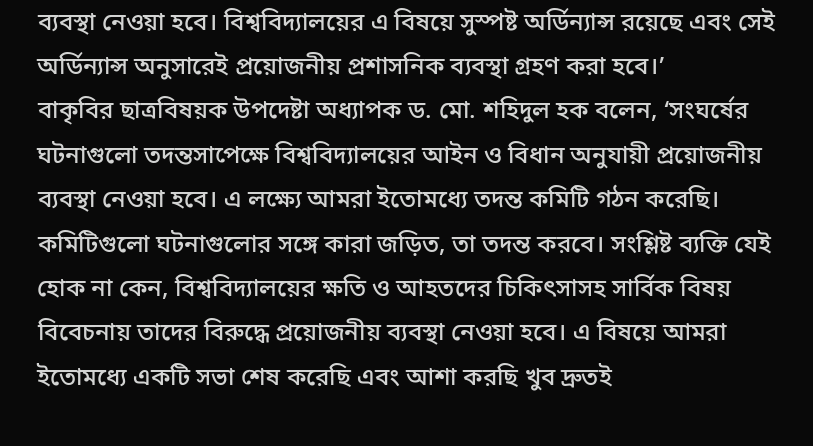ব্যবস্থা নেওয়া হবে। বিশ্ববিদ্যালয়ের এ বিষয়ে সুস্পষ্ট অর্ডিন্যান্স রয়েছে এবং সেই অর্ডিন্যান্স অনুসারেই প্রয়োজনীয় প্রশাসনিক ব্যবস্থা গ্রহণ করা হবে।’
বাকৃবির ছাত্রবিষয়ক উপদেষ্টা অধ্যাপক ড. মো. শহিদুল হক বলেন, ‘সংঘর্ষের ঘটনাগুলো তদন্তসাপেক্ষে বিশ্ববিদ্যালয়ের আইন ও বিধান অনুযায়ী প্রয়োজনীয় ব্যবস্থা নেওয়া হবে। এ লক্ষ্যে আমরা ইতোমধ্যে তদন্ত কমিটি গঠন করেছি। কমিটিগুলো ঘটনাগুলোর সঙ্গে কারা জড়িত, তা তদন্ত করবে। সংশ্লিষ্ট ব্যক্তি যেই হোক না কেন, বিশ্ববিদ্যালয়ের ক্ষতি ও আহতদের চিকিৎসাসহ সার্বিক বিষয় বিবেচনায় তাদের বিরুদ্ধে প্রয়োজনীয় ব্যবস্থা নেওয়া হবে। এ বিষয়ে আমরা ইতোমধ্যে একটি সভা শেষ করেছি এবং আশা করছি খুব দ্রুতই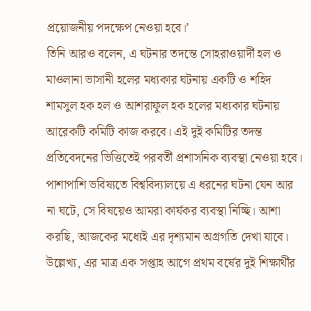প্রয়োজনীয় পদক্ষেপ নেওয়া হবে।’
তিনি আরও বলেন, এ ঘটনার তদন্তে সোহরাওয়ার্দী হল ও মাওলানা ভাসানী হলের মধ্যকার ঘটনায় একটি ও শহিদ শামসুল হক হল ও আশরাফুল হক হলের মধ্যকার ঘটনায় আরেকটি কমিটি কাজ করবে। এই দুই কমিটির তদন্ত প্রতিবেদনের ভিত্তিতেই পরবর্তী প্রশাসনিক ব্যবস্থা নেওয়া হবে। পাশাপাশি ভবিষ্যতে বিশ্ববিদ্যালয়ে এ ধরনের ঘটনা যেন আর না ঘটে, সে বিষয়েও আমরা কার্যকর ব্যবস্থা নিচ্ছি। আশা করছি, আজকের মধ্যেই এর দৃশ্যমান অগ্রগতি দেখা যাবে।
উল্লেখ্য, এর মাত্র এক সপ্তাহ আগে প্রথম বর্ষের দুই শিক্ষার্থীর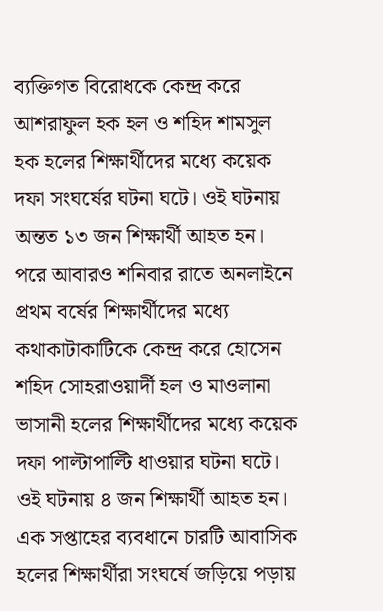ব্যক্তিগত বিরোধকে কেন্দ্র করে আশরাফুল হক হল ও শহিদ শামসুল হক হলের শিক্ষার্থীদের মধ্যে কয়েক দফা সংঘর্ষের ঘটনা ঘটে। ওই ঘটনায় অন্তত ১৩ জন শিক্ষার্থী আহত হন। পরে আবারও শনিবার রাতে অনলাইনে প্রথম বর্ষের শিক্ষার্থীদের মধ্যে কথাকাটাকাটিকে কেন্দ্র করে হোসেন শহিদ সোহরাওয়ার্দী হল ও মাওলানা ভাসানী হলের শিক্ষার্থীদের মধ্যে কয়েক দফা পাল্টাপাল্টি ধাওয়ার ঘটনা ঘটে। ওই ঘটনায় ৪ জন শিক্ষার্থী আহত হন।
এক সপ্তাহের ব্যবধানে চারটি আবাসিক হলের শিক্ষার্থীরা সংঘর্ষে জড়িয়ে পড়ায়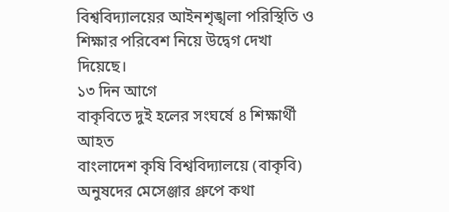বিশ্ববিদ্যালয়ের আইনশৃঙ্খলা পরিস্থিতি ও শিক্ষার পরিবেশ নিয়ে উদ্বেগ দেখা দিয়েছে।
১৩ দিন আগে
বাকৃবিতে দুই হলের সংঘর্ষে ৪ শিক্ষার্থী আহত
বাংলাদেশ কৃষি বিশ্ববিদ্যালয়ে (বাকৃবি) অনুষদের মেসেঞ্জার গ্রুপে কথা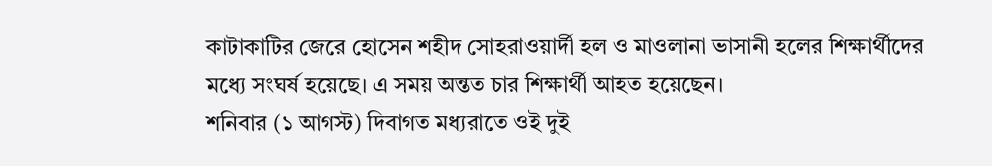কাটাকাটির জেরে হোসেন শহীদ সোহরাওয়ার্দী হল ও মাওলানা ভাসানী হলের শিক্ষার্থীদের মধ্যে সংঘর্ষ হয়েছে। এ সময় অন্তত চার শিক্ষার্থী আহত হয়েছেন।
শনিবার (১ আগস্ট) দিবাগত মধ্যরাতে ওই দুই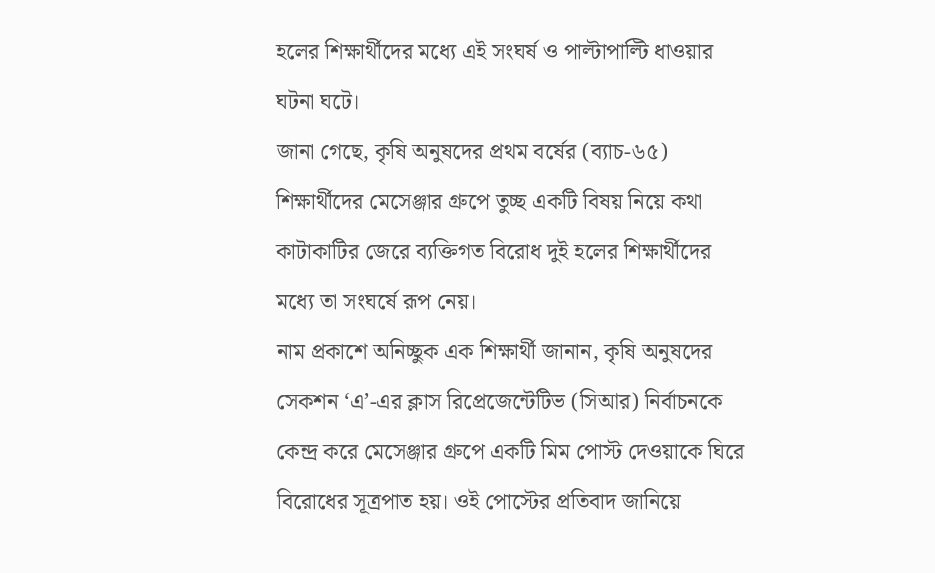হলের শিক্ষার্থীদের মধ্যে এই সংঘর্ষ ও পাল্টাপাল্টি ধাওয়ার ঘটনা ঘটে।
জানা গেছে, কৃষি অনুষদের প্রথম বর্ষের (ব্যাচ-৬৫) শিক্ষার্থীদের মেসেঞ্জার গ্রুপে তুচ্ছ একটি বিষয় নিয়ে কথা কাটাকাটির জেরে ব্যক্তিগত বিরোধ দুই হলের শিক্ষার্থীদের মধ্যে তা সংঘর্ষে রূপ নেয়।
নাম প্রকাশে অনিচ্ছুক এক শিক্ষার্থী জানান, কৃষি অনুষদের সেকশন ‘এ’-এর ক্লাস রিপ্রেজেন্টেটিভ (সিআর) নির্বাচনকে কেন্দ্র করে মেসেঞ্জার গ্রুপে একটি মিম পোস্ট দেওয়াকে ঘিরে বিরোধের সূত্রপাত হয়। ওই পোস্টের প্রতিবাদ জানিয়ে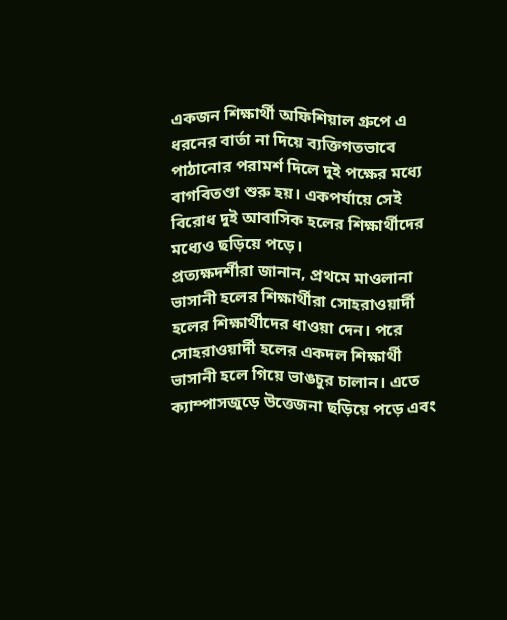একজন শিক্ষার্থী অফিশিয়াল গ্রুপে এ ধরনের বার্তা না দিয়ে ব্যক্তিগতভাবে পাঠানোর পরামর্শ দিলে দুই পক্ষের মধ্যে বাগবিতণ্ডা শুরু হয়। একপর্যায়ে সেই বিরোধ দুই আবাসিক হলের শিক্ষার্থীদের মধ্যেও ছড়িয়ে পড়ে।
প্রত্যক্ষদর্শীরা জানান, প্রথমে মাওলানা ভাসানী হলের শিক্ষার্থীরা সোহরাওয়ার্দী হলের শিক্ষার্থীদের ধাওয়া দেন। পরে সোহরাওয়ার্দী হলের একদল শিক্ষার্থী ভাসানী হলে গিয়ে ভাঙচুর চালান। এতে ক্যাম্পাসজুড়ে উত্তেজনা ছড়িয়ে পড়ে এবং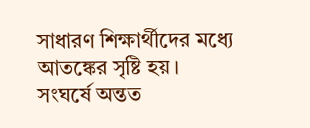সাধারণ শিক্ষার্থীদের মধ্যে আতঙ্কের সৃষ্টি হয়। সংঘর্ষে অন্তত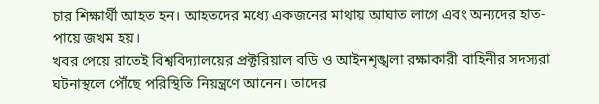চার শিক্ষার্থী আহত হন। আহতদের মধ্যে একজনের মাথায় আঘাত লাগে এবং অন্যদের হাত-পায়ে জখম হয়।
খবর পেয়ে রাতেই বিশ্ববিদ্যালয়ের প্রক্টরিয়াল বডি ও আইনশৃঙ্খলা রক্ষাকারী বাহিনীর সদস্যরা ঘটনাস্থলে পৌঁছে পরিস্থিতি নিয়ন্ত্রণে আনেন। তাদের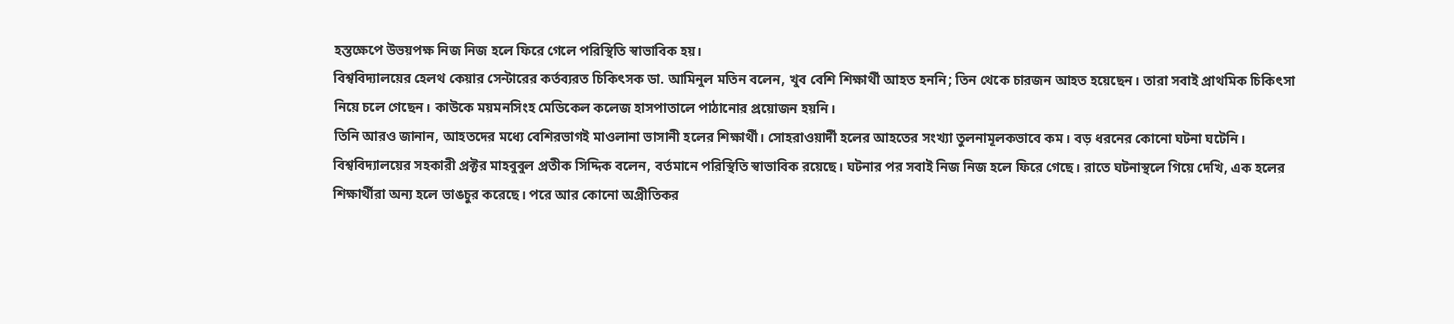হস্তক্ষেপে উভয়পক্ষ নিজ নিজ হলে ফিরে গেলে পরিস্থিতি স্বাভাবিক হয়।
বিশ্ববিদ্যালয়ের হেলথ কেয়ার সেন্টারের কর্তব্যরত চিকিৎসক ডা. আমিনুল মতিন বলেন, খুব বেশি শিক্ষার্থী আহত হননি; তিন থেকে চারজন আহত হয়েছেন। তারা সবাই প্রাথমিক চিকিৎসা নিয়ে চলে গেছেন। কাউকে ময়মনসিংহ মেডিকেল কলেজ হাসপাতালে পাঠানোর প্রয়োজন হয়নি।
তিনি আরও জানান, আহতদের মধ্যে বেশিরভাগই মাওলানা ভাসানী হলের শিক্ষার্থী। সোহরাওয়ার্দী হলের আহতের সংখ্যা তুলনামূলকভাবে কম। বড় ধরনের কোনো ঘটনা ঘটেনি।
বিশ্ববিদ্যালয়ের সহকারী প্রক্টর মাহবুবুল প্রতীক সিদ্দিক বলেন, বর্তমানে পরিস্থিতি স্বাভাবিক রয়েছে। ঘটনার পর সবাই নিজ নিজ হলে ফিরে গেছে। রাতে ঘটনাস্থলে গিয়ে দেখি, এক হলের শিক্ষার্থীরা অন্য হলে ভাঙচুর করেছে। পরে আর কোনো অপ্রীতিকর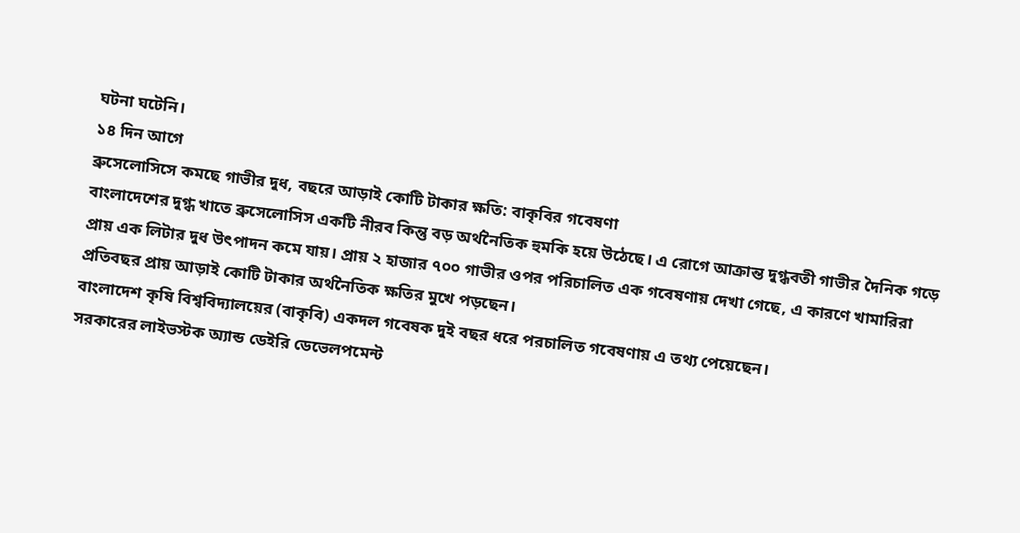ঘটনা ঘটেনি।
১৪ দিন আগে
ব্রুসেলোসিসে কমছে গাভীর দুধ, বছরে আড়াই কোটি টাকার ক্ষতি: বাকৃবির গবেষণা
বাংলাদেশের দুগ্ধ খাতে ব্রুসেলোসিস একটি নীরব কিন্তু বড় অর্থনৈতিক হুমকি হয়ে উঠেছে। এ রোগে আক্রান্ত দুগ্ধবতী গাভীর দৈনিক গড়ে প্রায় এক লিটার দুধ উৎপাদন কমে যায়। প্রায় ২ হাজার ৭০০ গাভীর ওপর পরিচালিত এক গবেষণায় দেখা গেছে, এ কারণে খামারিরা প্রতিবছর প্রায় আড়াই কোটি টাকার অর্থনৈতিক ক্ষতির মুখে পড়ছেন।
বাংলাদেশ কৃষি বিশ্ববিদ্যালয়ের (বাকৃবি) একদল গবেষক দুই বছর ধরে পরচালিত গবেষণায় এ তথ্য পেয়েছেন।
সরকারের লাইভস্টক অ্যান্ড ডেইরি ডেভেলপমেন্ট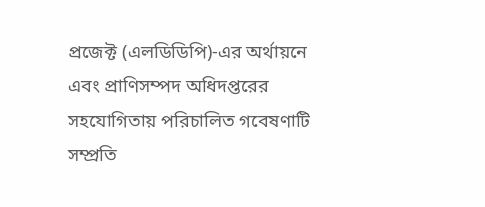প্রজেক্ট (এলডিডিপি)-এর অর্থায়নে এবং প্রাণিসম্পদ অধিদপ্তরের সহযোগিতায় পরিচালিত গবেষণাটি সম্প্রতি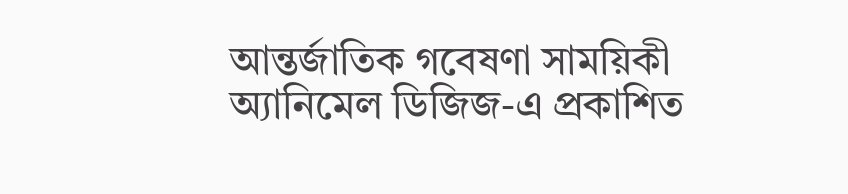আন্তর্জাতিক গবেষণা সাময়িকী অ্যানিমেল ডিজিজ-এ প্রকাশিত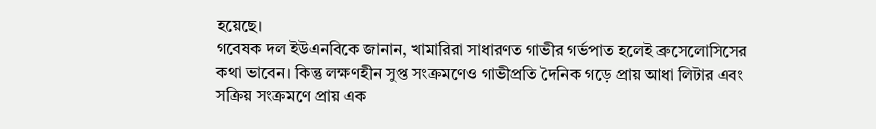হয়েছে।
গবেষক দল ইউএনবিকে জানান, খামারিরা সাধারণত গাভীর গর্ভপাত হলেই ব্রুসেলোসিসের কথা ভাবেন। কিন্তু লক্ষণহীন সুপ্ত সংক্রমণেও গাভীপ্রতি দৈনিক গড়ে প্রায় আধা লিটার এবং সক্রিয় সংক্রমণে প্রায় এক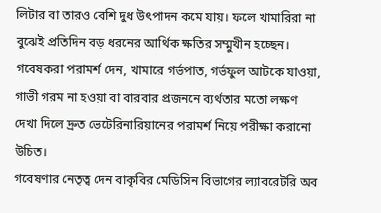লিটার বা তারও বেশি দুধ উৎপাদন কমে যায়। ফলে খামারিরা না বুঝেই প্রতিদিন বড় ধরনের আর্থিক ক্ষতির সম্মুখীন হচ্ছেন।
গবেষকরা পরামর্শ দেন, খামারে গর্ভপাত, গর্ভফুল আটকে যাওয়া, গাভী গরম না হওয়া বা বারবার প্রজননে ব্যর্থতার মতো লক্ষণ দেখা দিলে দ্রুত ভেটেরিনারিয়ানের পরামর্শ নিয়ে পরীক্ষা করানো উচিত।
গবেষণার নেতৃত্ব দেন বাকৃবির মেডিসিন বিভাগের ল্যাবরেটরি অব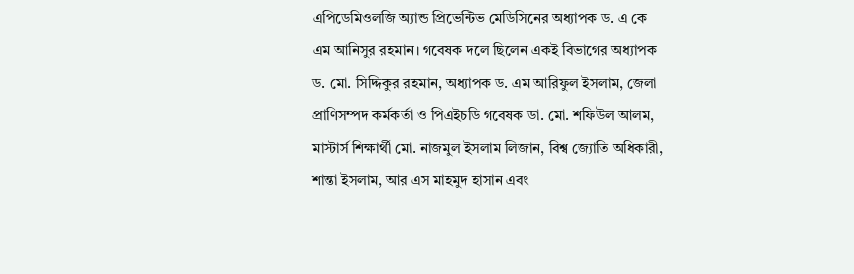এপিডেমিওলজি অ্যান্ড প্রিভেন্টিভ মেডিসিনের অধ্যাপক ড. এ কে এম আনিসুর রহমান। গবেষক দলে ছিলেন একই বিভাগের অধ্যাপক ড. মো. সিদ্দিকুর রহমান, অধ্যাপক ড. এম আরিফুল ইসলাম, জেলা প্রাণিসম্পদ কর্মকর্তা ও পিএইচডি গবেষক ডা. মো. শফিউল আলম, মাস্টার্স শিক্ষার্থী মো. নাজমুল ইসলাম লিজান, বিশ্ব জ্যোতি অধিকারী, শান্তা ইসলাম, আর এস মাহমুদ হাসান এবং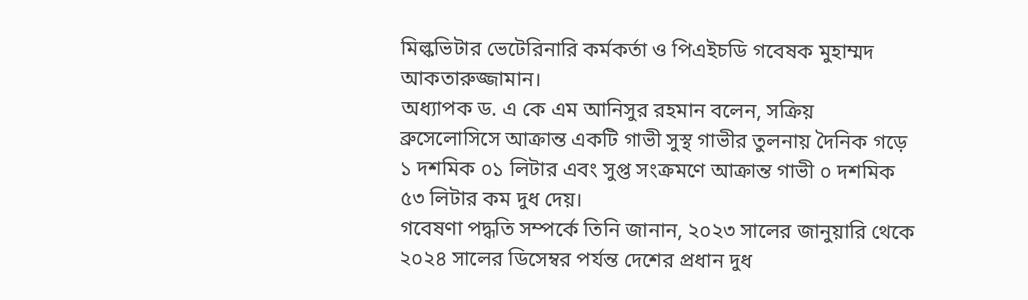মিল্কভিটার ভেটেরিনারি কর্মকর্তা ও পিএইচডি গবেষক মুহাম্মদ আকতারুজ্জামান।
অধ্যাপক ড. এ কে এম আনিসুর রহমান বলেন, সক্রিয় ব্রুসেলোসিসে আক্রান্ত একটি গাভী সুস্থ গাভীর তুলনায় দৈনিক গড়ে ১ দশমিক ০১ লিটার এবং সুপ্ত সংক্রমণে আক্রান্ত গাভী ০ দশমিক ৫৩ লিটার কম দুধ দেয়।
গবেষণা পদ্ধতি সম্পর্কে তিনি জানান, ২০২৩ সালের জানুয়ারি থেকে ২০২৪ সালের ডিসেম্বর পর্যন্ত দেশের প্রধান দুধ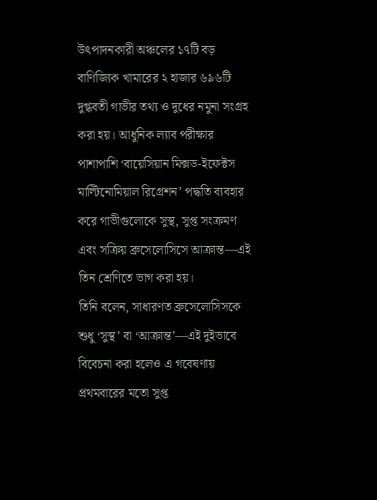উৎপাদনকারী অঞ্চলের ১৭টি বড় বাণিজ্যিক খামারের ২ হাজার ৬৯৬টি দুগ্ধবতী গাভীর তথ্য ও দুধের নমুনা সংগ্রহ করা হয়। আধুনিক ল্যাব পরীক্ষার পাশাপাশি ‘বায়েসিয়ান মিক্সড-ইফেক্টস মাল্টিনোমিয়াল রিগ্রেশন’ পদ্ধতি ব্যবহার করে গাভীগুলোকে সুস্থ, সুপ্ত সংক্রমণ এবং সক্রিয় ব্রুসেলোসিসে আক্রান্ত—এই তিন শ্রেণিতে ভাগ করা হয়।
তিনি বলেন, সাধারণত ব্রুসেলোসিসকে শুধু ‘সুস্থ’ বা ‘আক্রান্ত’—এই দুইভাবে বিবেচনা করা হলেও এ গবেষণায় প্রথমবারের মতো সুপ্ত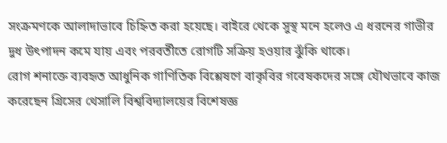সংক্রমণকে আলাদাভাবে চিহ্নিত করা হয়েছে। বাইরে থেকে সুস্থ মনে হলেও এ ধরনের গাভীর দুধ উৎপাদন কমে যায় এবং পরবর্তীতে রোগটি সক্রিয় হওয়ার ঝুঁকি থাকে।
রোগ শনাক্তে ব্যবহৃত আধুনিক গাণিতিক বিশ্লেষণে বাকৃবির গবেষকদের সঙ্গে যৌথভাবে কাজ করেছেন গ্রিসের থেসালি বিশ্ববিদ্যালয়ের বিশেষজ্ঞ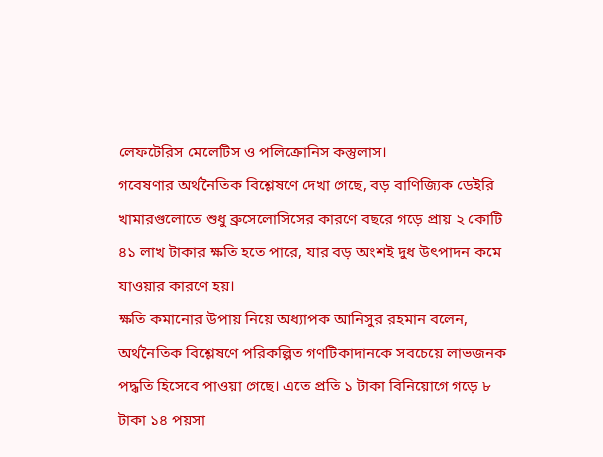লেফটেরিস মেলেটিস ও পলিক্রোনিস কস্তুলাস।
গবেষণার অর্থনৈতিক বিশ্লেষণে দেখা গেছে, বড় বাণিজ্যিক ডেইরি খামারগুলোতে শুধু ব্রুসেলোসিসের কারণে বছরে গড়ে প্রায় ২ কোটি ৪১ লাখ টাকার ক্ষতি হতে পারে, যার বড় অংশই দুধ উৎপাদন কমে যাওয়ার কারণে হয়।
ক্ষতি কমানোর উপায় নিয়ে অধ্যাপক আনিসুর রহমান বলেন, অর্থনৈতিক বিশ্লেষণে পরিকল্পিত গণটিকাদানকে সবচেয়ে লাভজনক পদ্ধতি হিসেবে পাওয়া গেছে। এতে প্রতি ১ টাকা বিনিয়োগে গড়ে ৮ টাকা ১৪ পয়সা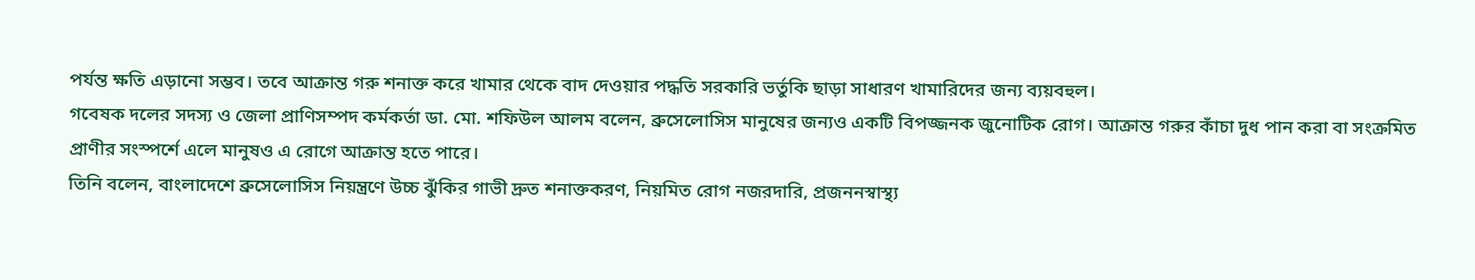পর্যন্ত ক্ষতি এড়ানো সম্ভব। তবে আক্রান্ত গরু শনাক্ত করে খামার থেকে বাদ দেওয়ার পদ্ধতি সরকারি ভর্তুকি ছাড়া সাধারণ খামারিদের জন্য ব্যয়বহুল।
গবেষক দলের সদস্য ও জেলা প্রাণিসম্পদ কর্মকর্তা ডা. মো. শফিউল আলম বলেন, ব্রুসেলোসিস মানুষের জন্যও একটি বিপজ্জনক জুনোটিক রোগ। আক্রান্ত গরুর কাঁচা দুধ পান করা বা সংক্রমিত প্রাণীর সংস্পর্শে এলে মানুষও এ রোগে আক্রান্ত হতে পারে।
তিনি বলেন, বাংলাদেশে ব্রুসেলোসিস নিয়ন্ত্রণে উচ্চ ঝুঁকির গাভী দ্রুত শনাক্তকরণ, নিয়মিত রোগ নজরদারি, প্রজননস্বাস্থ্য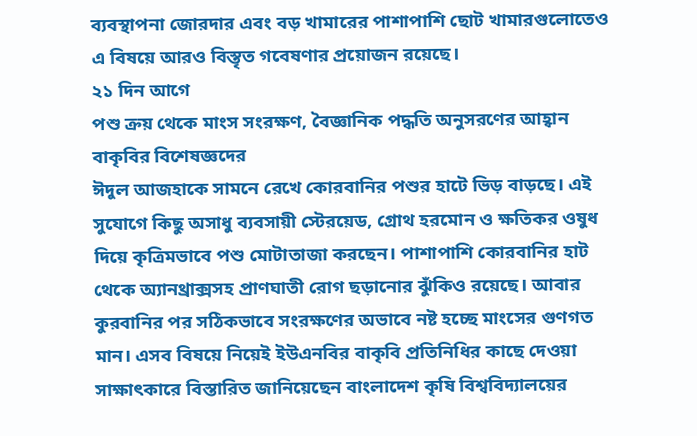ব্যবস্থাপনা জোরদার এবং বড় খামারের পাশাপাশি ছোট খামারগুলোতেও এ বিষয়ে আরও বিস্তৃত গবেষণার প্রয়োজন রয়েছে।
২১ দিন আগে
পশু ক্রয় থেকে মাংস সংরক্ষণ, বৈজ্ঞানিক পদ্ধতি অনুসরণের আহ্বান বাকৃবির বিশেষজ্ঞদের
ঈদুল আজহাকে সামনে রেখে কোরবানির পশুর হাটে ভিড় বাড়ছে। এই সুযোগে কিছু অসাধু ব্যবসায়ী স্টেরয়েড, গ্রোথ হরমোন ও ক্ষতিকর ওষুধ দিয়ে কৃত্রিমভাবে পশু মোটাতাজা করছেন। পাশাপাশি কোরবানির হাট থেকে অ্যানথ্রাক্সসহ প্রাণঘাতী রোগ ছড়ানোর ঝুঁকিও রয়েছে। আবার কুরবানির পর সঠিকভাবে সংরক্ষণের অভাবে নষ্ট হচ্ছে মাংসের গুণগত মান। এসব বিষয়ে নিয়েই ইউএনবির বাকৃবি প্রতিনিধির কাছে দেওয়া সাক্ষাৎকারে বিস্তারিত জানিয়েছেন বাংলাদেশ কৃষি বিশ্ববিদ্যালয়ের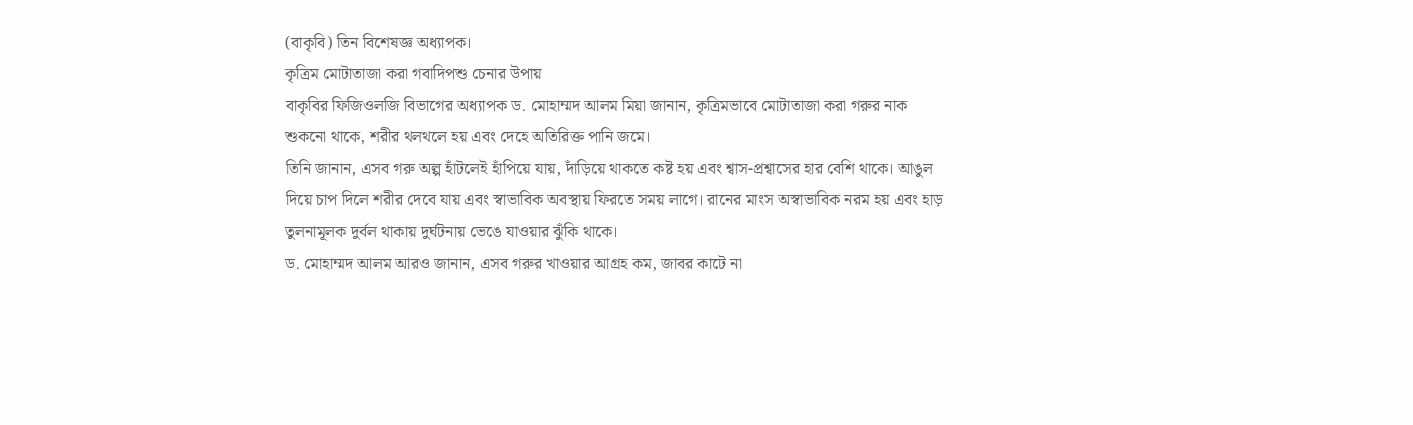(বাকৃবি) তিন বিশেষজ্ঞ অধ্যাপক।
কৃত্রিম মোটাতাজা করা গবাদিপশু চেনার উপায়
বাকৃবির ফিজিওলজি বিভাগের অধ্যাপক ড. মোহাম্মদ আলম মিয়া জানান, কৃত্রিমভাবে মোটাতাজা করা গরুর নাক শুকনো থাকে, শরীর থলথলে হয় এবং দেহে অতিরিক্ত পানি জমে।
তিনি জানান, এসব গরু অল্প হাঁটলেই হাঁপিয়ে যায়, দাঁড়িয়ে থাকতে কষ্ট হয় এবং শ্বাস-প্রশ্বাসের হার বেশি থাকে। আঙুল দিয়ে চাপ দিলে শরীর দেবে যায় এবং স্বাভাবিক অবস্থায় ফিরতে সময় লাগে। রানের মাংস অস্বাভাবিক নরম হয় এবং হাড় তুলনামূলক দুর্বল থাকায় দুর্ঘটনায় ভেঙে যাওয়ার ঝুঁকি থাকে।
ড. মোহাম্মদ আলম আরও জানান, এসব গরুর খাওয়ার আগ্রহ কম, জাবর কাটে না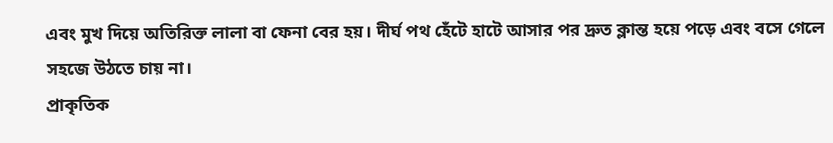এবং মুখ দিয়ে অতিরিক্ত লালা বা ফেনা বের হয়। দীর্ঘ পথ হেঁটে হাটে আসার পর দ্রুত ক্লান্ত হয়ে পড়ে এবং বসে গেলে সহজে উঠতে চায় না।
প্রাকৃতিক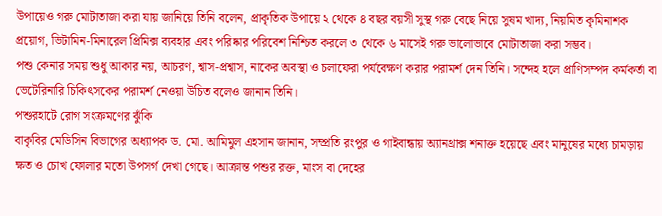উপায়েও গরু মোটাতাজা করা যায় জানিয়ে তিনি বলেন, প্রাকৃতিক উপায়ে ২ থেকে ৪ বছর বয়সী সুস্থ গরু বেছে নিয়ে সুষম খাদ্য, নিয়মিত কৃমিনাশক প্রয়োগ, ভিটামিন-মিনারেল প্রিমিক্স ব্যবহার এবং পরিষ্কার পরিবেশ নিশ্চিত করলে ৩ থেকে ৬ মাসেই গরু ভালোভাবে মোটাতাজা করা সম্ভব।
পশু কেনার সময় শুধু আকার নয়, আচরণ, শ্বাস-প্রশ্বাস, নাকের অবস্থা ও চলাফেরা পর্যবেক্ষণ করার পরামর্শ দেন তিনি। সন্দেহ হলে প্রাণিসম্পদ কর্মকর্তা বা ভেটেরিনারি চিকিৎসকের পরামর্শ নেওয়া উচিত বলেও জানান তিনি।
পশুরহাটে রোগ সংক্রমণের ঝুঁকি
বাকৃবির মেডিসিন বিভাগের অধ্যাপক ড. মো. আমিমুল এহসান জানান, সম্প্রতি রংপুর ও গাইবান্ধায় অ্যানথ্রাক্স শনাক্ত হয়েছে এবং মানুষের মধ্যে চামড়ায় ক্ষত ও চোখ ফোলার মতো উপসর্গ দেখা গেছে। আক্রান্ত পশুর রক্ত, মাংস বা দেহের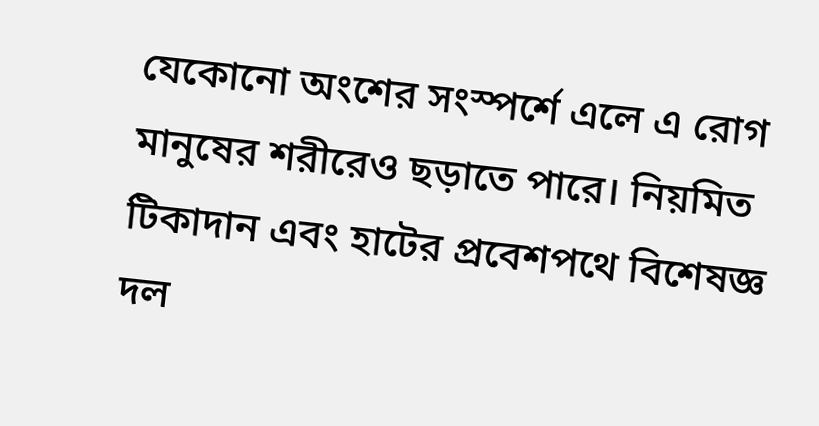যেকোনো অংশের সংস্পর্শে এলে এ রোগ মানুষের শরীরেও ছড়াতে পারে। নিয়মিত টিকাদান এবং হাটের প্রবেশপথে বিশেষজ্ঞ দল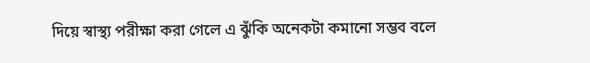দিয়ে স্বাস্থ্য পরীক্ষা করা গেলে এ ঝুঁকি অনেকটা কমানো সম্ভব বলে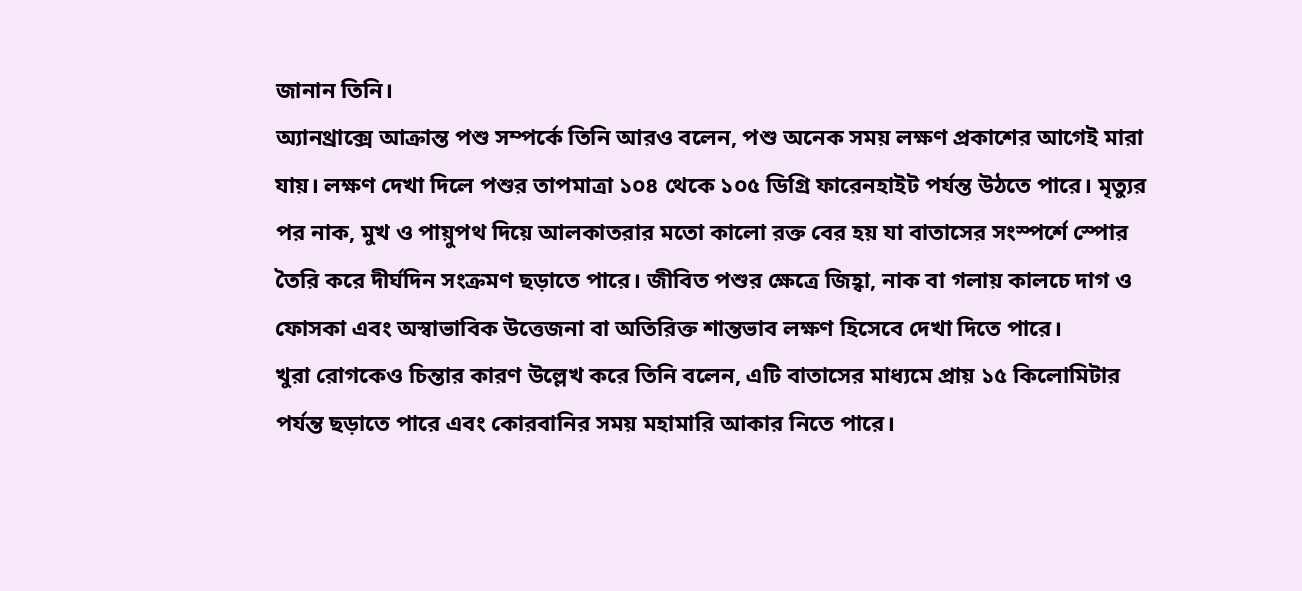জানান তিনি।
অ্যানথ্রাক্সে আক্রান্ত পশু সম্পর্কে তিনি আরও বলেন, পশু অনেক সময় লক্ষণ প্রকাশের আগেই মারা যায়। লক্ষণ দেখা দিলে পশুর তাপমাত্রা ১০৪ থেকে ১০৫ ডিগ্রি ফারেনহাইট পর্যন্ত উঠতে পারে। মৃত্যুর পর নাক, মুখ ও পায়ুপথ দিয়ে আলকাতরার মতো কালো রক্ত বের হয় যা বাতাসের সংস্পর্শে স্পোর তৈরি করে দীর্ঘদিন সংক্রমণ ছড়াতে পারে। জীবিত পশুর ক্ষেত্রে জিহ্বা, নাক বা গলায় কালচে দাগ ও ফোসকা এবং অস্বাভাবিক উত্তেজনা বা অতিরিক্ত শান্তভাব লক্ষণ হিসেবে দেখা দিতে পারে।
খুরা রোগকেও চিন্তার কারণ উল্লেখ করে তিনি বলেন, এটি বাতাসের মাধ্যমে প্রায় ১৫ কিলোমিটার পর্যন্ত ছড়াতে পারে এবং কোরবানির সময় মহামারি আকার নিতে পারে।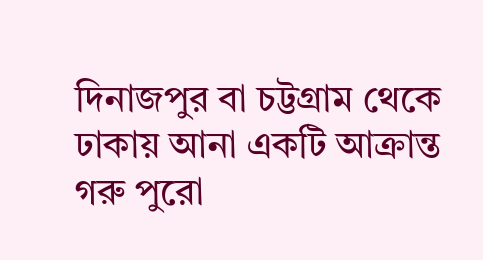দিনাজপুর বা চট্টগ্রাম থেকে ঢাকায় আনা একটি আক্রান্ত গরু পুরো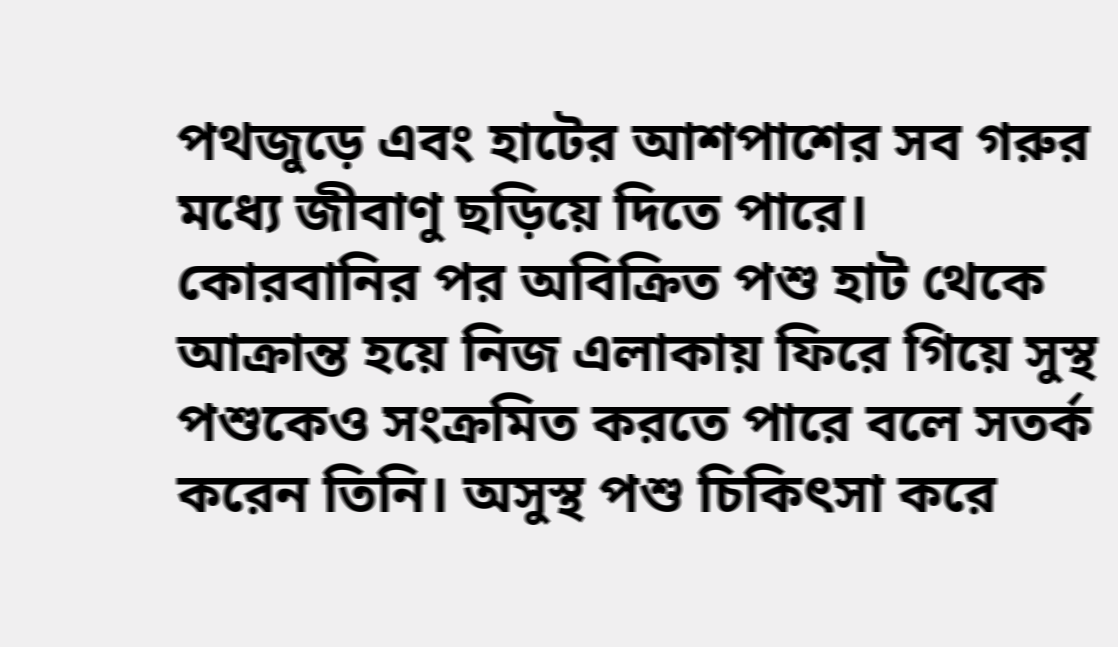পথজুড়ে এবং হাটের আশপাশের সব গরুর মধ্যে জীবাণু ছড়িয়ে দিতে পারে।
কোরবানির পর অবিক্রিত পশু হাট থেকে আক্রান্ত হয়ে নিজ এলাকায় ফিরে গিয়ে সুস্থ পশুকেও সংক্রমিত করতে পারে বলে সতর্ক করেন তিনি। অসুস্থ পশু চিকিৎসা করে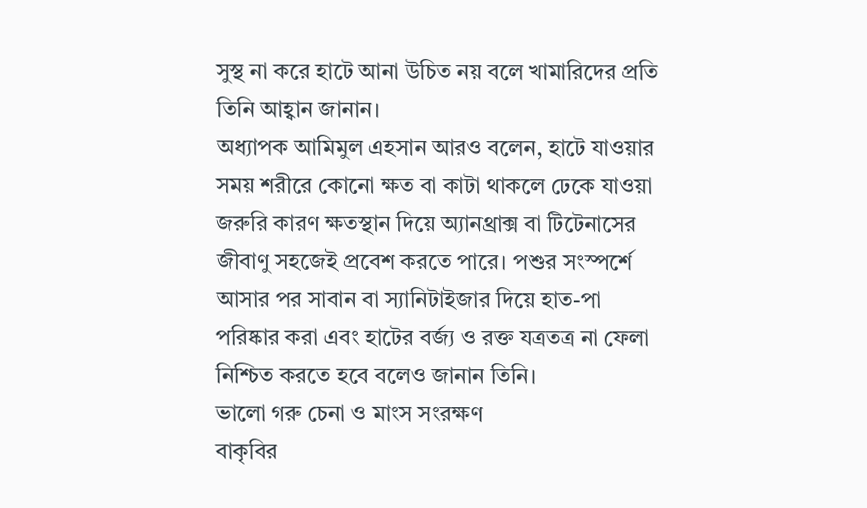সুস্থ না করে হাটে আনা উচিত নয় বলে খামারিদের প্রতি তিনি আহ্বান জানান।
অধ্যাপক আমিমুল এহসান আরও বলেন, হাটে যাওয়ার সময় শরীরে কোনো ক্ষত বা কাটা থাকলে ঢেকে যাওয়া জরুরি কারণ ক্ষতস্থান দিয়ে অ্যানথ্রাক্স বা টিটেনাসের জীবাণু সহজেই প্রবেশ করতে পারে। পশুর সংস্পর্শে আসার পর সাবান বা স্যানিটাইজার দিয়ে হাত-পা পরিষ্কার করা এবং হাটের বর্জ্য ও রক্ত যত্রতত্র না ফেলা নিশ্চিত করতে হবে বলেও জানান তিনি।
ভালো গরু চেনা ও মাংস সংরক্ষণ
বাকৃবির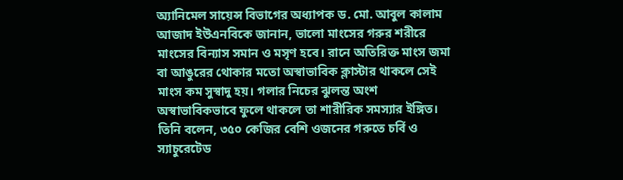অ্যানিমেল সায়েন্স বিভাগের অধ্যাপক ড. মো. আবুল কালাম আজাদ ইউএনবিকে জানান, ভালো মাংসের গরুর শরীরে মাংসের বিন্যাস সমান ও মসৃণ হবে। রানে অতিরিক্ত মাংস জমা বা আঙুরের থোকার মতো অস্বাভাবিক ক্লাস্টার থাকলে সেই মাংস কম সুস্বাদু হয়। গলার নিচের ঝুলন্ত অংশ অস্বাভাবিকভাবে ফুলে থাকলে তা শারীরিক সমস্যার ইঙ্গিত।
তিনি বলেন, ৩৫০ কেজির বেশি ওজনের গরুতে চর্বি ও স্যাচুরেটেড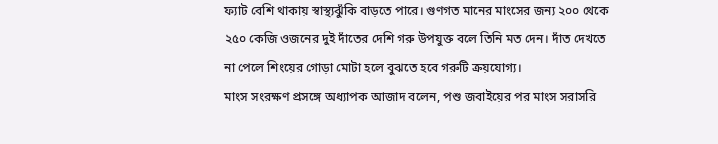ফ্যাট বেশি থাকায় স্বাস্থ্যঝুঁকি বাড়তে পারে। গুণগত মানের মাংসের জন্য ২০০ থেকে ২৫০ কেজি ওজনের দুই দাঁতের দেশি গরু উপযুক্ত বলে তিনি মত দেন। দাঁত দেখতে না পেলে শিংয়ের গোড়া মোটা হলে বুঝতে হবে গরুটি ক্রয়যোগ্য।
মাংস সংরক্ষণ প্রসঙ্গে অধ্যাপক আজাদ বলেন, পশু জবাইয়ের পর মাংস সরাসরি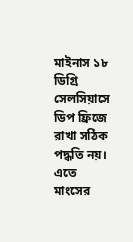মাইনাস ১৮ ডিগ্রি সেলসিয়াসে ডিপ ফ্রিজে রাখা সঠিক পদ্ধতি নয়। এতে মাংসের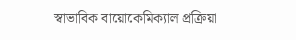স্বাভাবিক বায়োকেমিক্যাল প্রক্রিয়া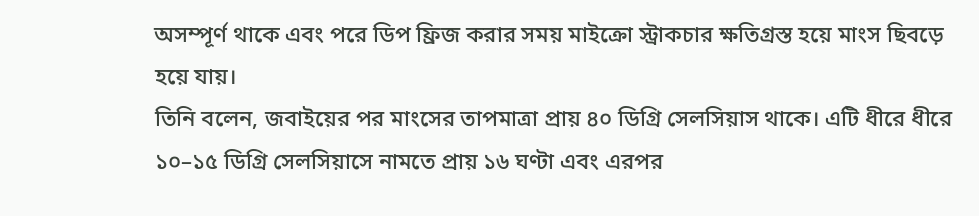অসম্পূর্ণ থাকে এবং পরে ডিপ ফ্রিজ করার সময় মাইক্রো স্ট্রাকচার ক্ষতিগ্রস্ত হয়ে মাংস ছিবড়ে হয়ে যায়।
তিনি বলেন, জবাইয়ের পর মাংসের তাপমাত্রা প্রায় ৪০ ডিগ্রি সেলসিয়াস থাকে। এটি ধীরে ধীরে ১০–১৫ ডিগ্রি সেলসিয়াসে নামতে প্রায় ১৬ ঘণ্টা এবং এরপর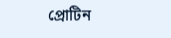প্রোটিন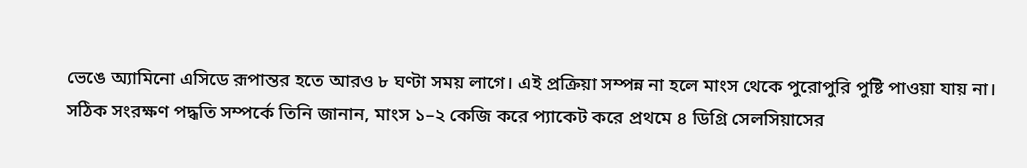ভেঙে অ্যামিনো এসিডে রূপান্তর হতে আরও ৮ ঘণ্টা সময় লাগে। এই প্রক্রিয়া সম্পন্ন না হলে মাংস থেকে পুরোপুরি পুষ্টি পাওয়া যায় না।
সঠিক সংরক্ষণ পদ্ধতি সম্পর্কে তিনি জানান, মাংস ১–২ কেজি করে প্যাকেট করে প্রথমে ৪ ডিগ্রি সেলসিয়াসের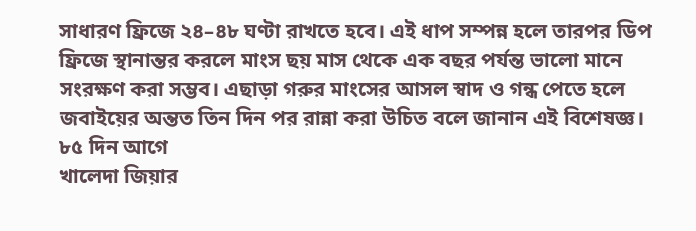সাধারণ ফ্রিজে ২৪–৪৮ ঘণ্টা রাখতে হবে। এই ধাপ সম্পন্ন হলে তারপর ডিপ ফ্রিজে স্থানান্তর করলে মাংস ছয় মাস থেকে এক বছর পর্যন্ত ভালো মানে সংরক্ষণ করা সম্ভব। এছাড়া গরুর মাংসের আসল স্বাদ ও গন্ধ পেতে হলে জবাইয়ের অন্তত তিন দিন পর রান্না করা উচিত বলে জানান এই বিশেষজ্ঞ।
৮৫ দিন আগে
খালেদা জিয়ার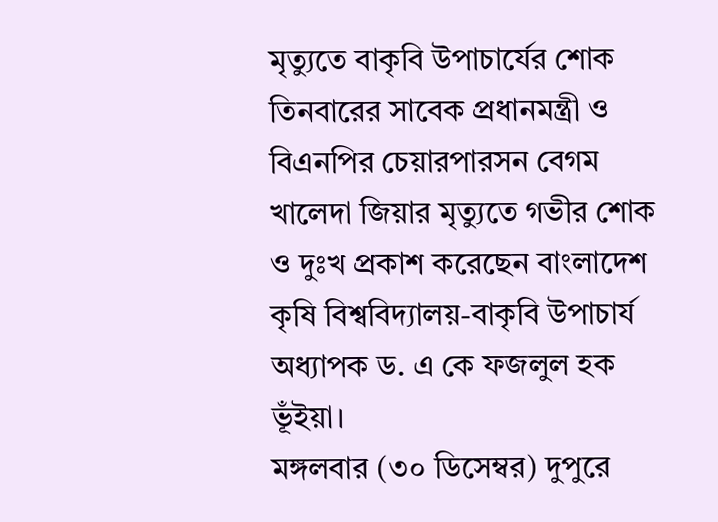মৃত্যুতে বাকৃবি উপাচার্যের শোক
তিনবারের সাবেক প্রধানমন্ত্রী ও বিএনপির চেয়ারপারসন বেগম খালেদা জিয়ার মৃত্যুতে গভীর শোক ও দুঃখ প্রকাশ করেছেন বাংলাদেশ কৃষি বিশ্ববিদ্যালয়-বাকৃবি উপাচার্য অধ্যাপক ড. এ কে ফজলুল হক ভূঁইয়া।
মঙ্গলবার (৩০ ডিসেম্বর) দুপুরে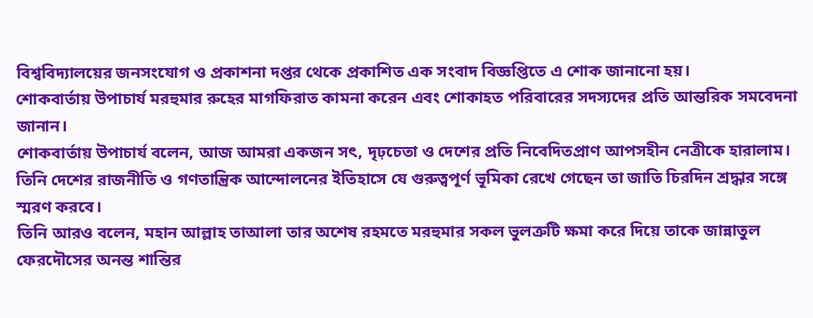বিশ্ববিদ্যালয়ের জনসংযোগ ও প্রকাশনা দপ্তর থেকে প্রকাশিত এক সংবাদ বিজ্ঞপ্তিতে এ শোক জানানো হয়।
শোকবার্তায় উপাচার্য মরহুমার রুহের মাগফিরাত কামনা করেন এবং শোকাহত পরিবারের সদস্যদের প্রতি আন্তরিক সমবেদনা জানান।
শোকবার্তায় উপাচার্য বলেন, আজ আমরা একজন সৎ, দৃঢ়চেতা ও দেশের প্রতি নিবেদিতপ্রাণ আপসহীন নেত্রীকে হারালাম। তিনি দেশের রাজনীতি ও গণতান্ত্রিক আন্দোলনের ইতিহাসে যে গুরুত্বপূর্ণ ভূমিকা রেখে গেছেন তা জাতি চিরদিন শ্রদ্ধার সঙ্গে স্মরণ করবে।
তিনি আরও বলেন, মহান আল্লাহ তাআলা তার অশেষ রহমতে মরহুমার সকল ভুলত্রুটি ক্ষমা করে দিয়ে তাকে জান্নাতুল ফেরদৌসের অনন্ত শান্তির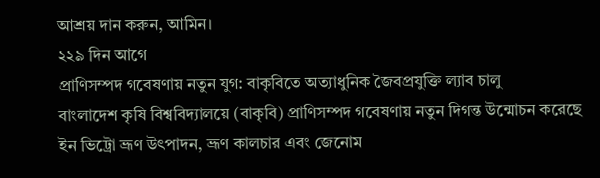আশ্রয় দান করুন, আমিন।
২২৯ দিন আগে
প্রাণিসম্পদ গবেষণায় নতুন যুগ: বাকৃবিতে অত্যাধুনিক জৈবপ্রযুক্তি ল্যাব চালু
বাংলাদেশ কৃষি বিশ্ববিদ্যালয়ে (বাকৃবি) প্রাণিসম্পদ গবেষণায় নতুন দিগন্ত উন্মোচন করেছে ইন ভিট্রো ভ্রূণ উৎপাদন, ভ্রূণ কালচার এবং জেনোম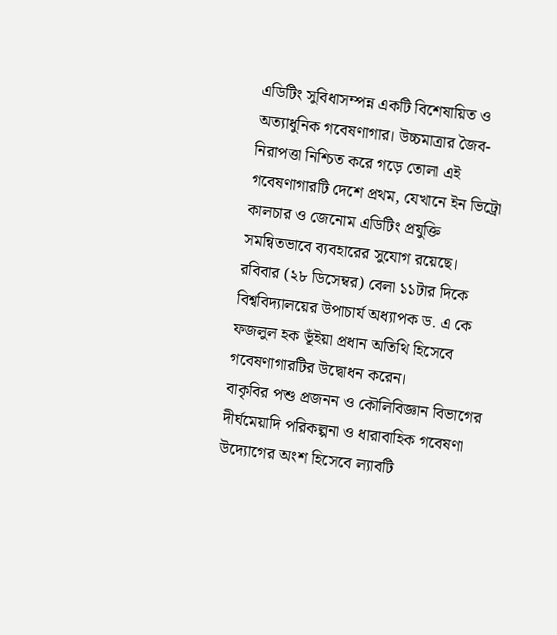এডিটিং সুবিধাসম্পন্ন একটি বিশেষায়িত ও অত্যাধুনিক গবেষণাগার। উচ্চমাত্রার জৈব-নিরাপত্তা নিশ্চিত করে গড়ে তোলা এই গবেষণাগারটি দেশে প্রথম, যেখানে ইন ভিট্রো কালচার ও জেনোম এডিটিং প্রযুক্তি সমন্বিতভাবে ব্যবহারের সুযোগ রয়েছে।
রবিবার (২৮ ডিসেম্বর) বেলা ১১টার দিকে বিশ্ববিদ্যালয়ের উপাচার্য অধ্যাপক ড. এ কে ফজলুল হক ভূঁইয়া প্রধান অতিথি হিসেবে গবেষণাগারটির উদ্বোধন করেন।
বাকৃবির পশু প্রজনন ও কৌলিবিজ্ঞান বিভাগের দীর্ঘমেয়াদি পরিকল্পনা ও ধারাবাহিক গবেষণা উদ্যোগের অংশ হিসেবে ল্যাবটি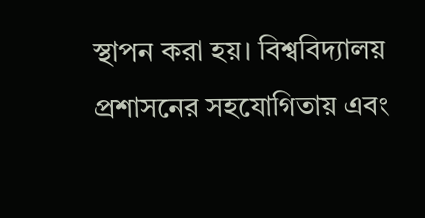স্থাপন করা হয়। বিশ্ববিদ্যালয় প্রশাসনের সহযোগিতায় এবং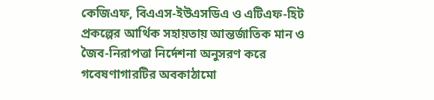কেজিএফ, বিএএস-ইউএসডিএ ও এটিএফ-হিট প্রকল্পের আর্থিক সহায়তায় আন্তর্জাতিক মান ও জৈব-নিরাপত্তা নির্দেশনা অনুসরণ করে গবেষণাগারটির অবকাঠামো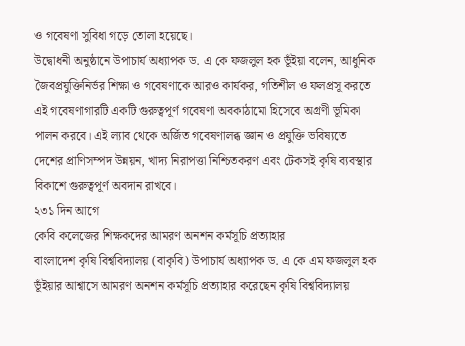ও গবেষণা সুবিধা গড়ে তোলা হয়েছে।
উদ্বোধনী অনুষ্ঠানে উপাচার্য অধ্যাপক ড. এ কে ফজলুল হক ভূঁইয়া বলেন, আধুনিক জৈবপ্রযুক্তিনির্ভর শিক্ষা ও গবেষণাকে আরও কার্যকর, গতিশীল ও ফলপ্রসূ করতে এই গবেষণাগারটি একটি গুরুত্বপূর্ণ গবেষণা অবকাঠামো হিসেবে অগ্রণী ভূমিকা পালন করবে। এই ল্যাব থেকে অর্জিত গবেষণালব্ধ জ্ঞান ও প্রযুক্তি ভবিষ্যতে দেশের প্রাণিসম্পদ উন্নয়ন, খাদ্য নিরাপত্তা নিশ্চিতকরণ এবং টেকসই কৃষি ব্যবস্থার বিকাশে গুরুত্বপূর্ণ অবদান রাখবে।
২৩১ দিন আগে
কেবি কলেজের শিক্ষকদের আমরণ অনশন কর্মসূচি প্রত্যাহার
বাংলাদেশ কৃষি বিশ্ববিদ্যালয় (বাকৃবি) উপাচার্য অধ্যাপক ড. এ কে এম ফজলুল হক ভূঁইয়ার আশ্বাসে আমরণ অনশন কর্মসূচি প্রত্যাহার করেছেন কৃষি বিশ্ববিদ্যালয়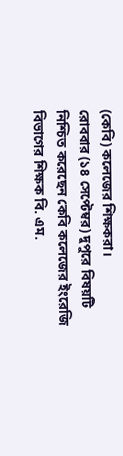(কেবি) কলেজের শিক্ষকরা।
রোববার (১৪ সেপ্টেম্বর) দুপুরে বিষয়টি নিশ্চিত করেছেন কেবি কলেজের ইংরেজি বিভাগের শিক্ষক বি. এম.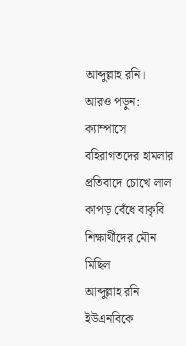আব্দুল্লাহ রনি।
আরও পড়ুন: ক্যাম্পাসে বহিরাগতদের হামলার প্রতিবাদে চোখে লাল কাপড় বেঁধে বাকৃবি শিক্ষার্থীদের মৌন মিছিল
আব্দুল্লাহ রনি ইউএনবিকে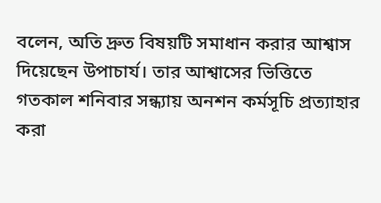বলেন, অতি দ্রুত বিষয়টি সমাধান করার আশ্বাস দিয়েছেন উপাচার্য। তার আশ্বাসের ভিত্তিতে গতকাল শনিবার সন্ধ্যায় অনশন কর্মসূচি প্রত্যাহার করা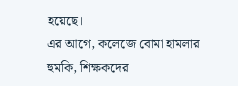হয়েছে।
এর আগে, কলেজে বোমা হামলার হুমকি, শিক্ষকদের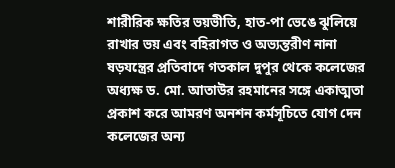শারীরিক ক্ষতির ভয়ভীতি, হাত-পা ভেঙে ঝুলিয়ে রাখার ভয় এবং বহিরাগত ও অভ্যন্তরীণ নানা ষড়যন্ত্রের প্রতিবাদে গতকাল দুপুর থেকে কলেজের অধ্যক্ষ ড. মো. আতাউর রহমানের সঙ্গে একাত্মতা প্রকাশ করে আমরণ অনশন কর্মসূচিতে যোগ দেন কলেজের অন্য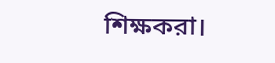শিক্ষকরা।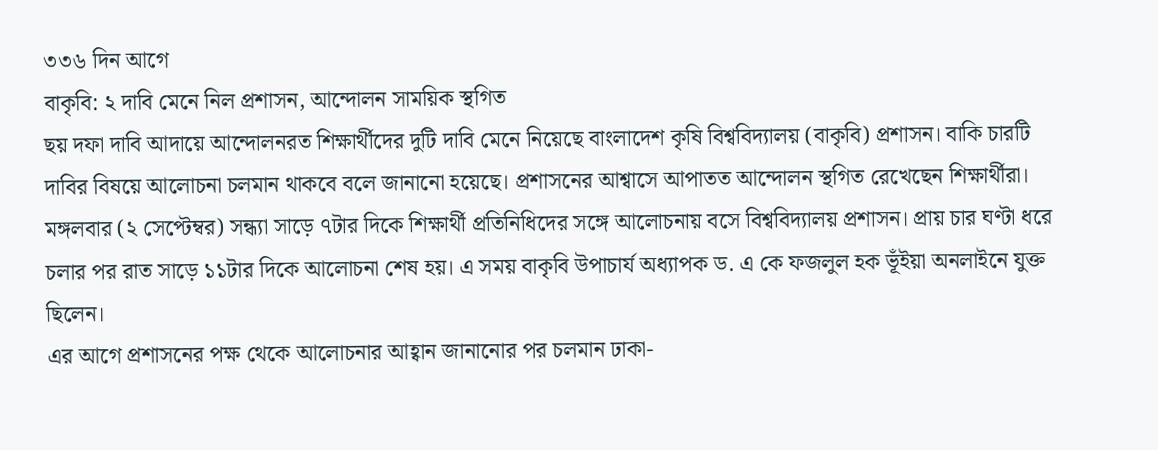৩৩৬ দিন আগে
বাকৃবি: ২ দাবি মেনে নিল প্রশাসন, আন্দোলন সাময়িক স্থগিত
ছয় দফা দাবি আদায়ে আন্দোলনরত শিক্ষার্থীদের দুটি দাবি মেনে নিয়েছে বাংলাদেশ কৃষি বিশ্ববিদ্যালয় (বাকৃবি) প্রশাসন। বাকি চারটি দাবির বিষয়ে আলোচনা চলমান থাকবে বলে জানানো হয়েছে। প্রশাসনের আশ্বাসে আপাতত আন্দোলন স্থগিত রেখেছেন শিক্ষার্থীরা।
মঙ্গলবার (২ সেপ্টেম্বর) সন্ধ্যা সাড়ে ৭টার দিকে শিক্ষার্থী প্রতিনিধিদের সঙ্গে আলোচনায় বসে বিশ্ববিদ্যালয় প্রশাসন। প্রায় চার ঘণ্টা ধরে চলার পর রাত সাড়ে ১১টার দিকে আলোচনা শেষ হয়। এ সময় বাকৃবি উপাচার্য অধ্যাপক ড. এ কে ফজলুল হক ভূঁইয়া অনলাইনে যুক্ত ছিলেন।
এর আগে প্রশাসনের পক্ষ থেকে আলোচনার আহ্বান জানানোর পর চলমান ঢাকা-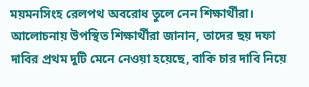ময়মনসিংহ রেলপথ অবরোধ তুলে নেন শিক্ষার্থীরা।
আলোচনায় উপস্থিত শিক্ষার্থীরা জানান, তাদের ছয় দফা দাবির প্রথম দুটি মেনে নেওয়া হয়েছে, বাকি চার দাবি নিয়ে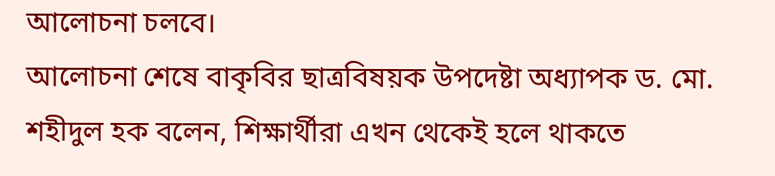আলোচনা চলবে।
আলোচনা শেষে বাকৃবির ছাত্রবিষয়ক উপদেষ্টা অধ্যাপক ড. মো. শহীদুল হক বলেন, শিক্ষার্থীরা এখন থেকেই হলে থাকতে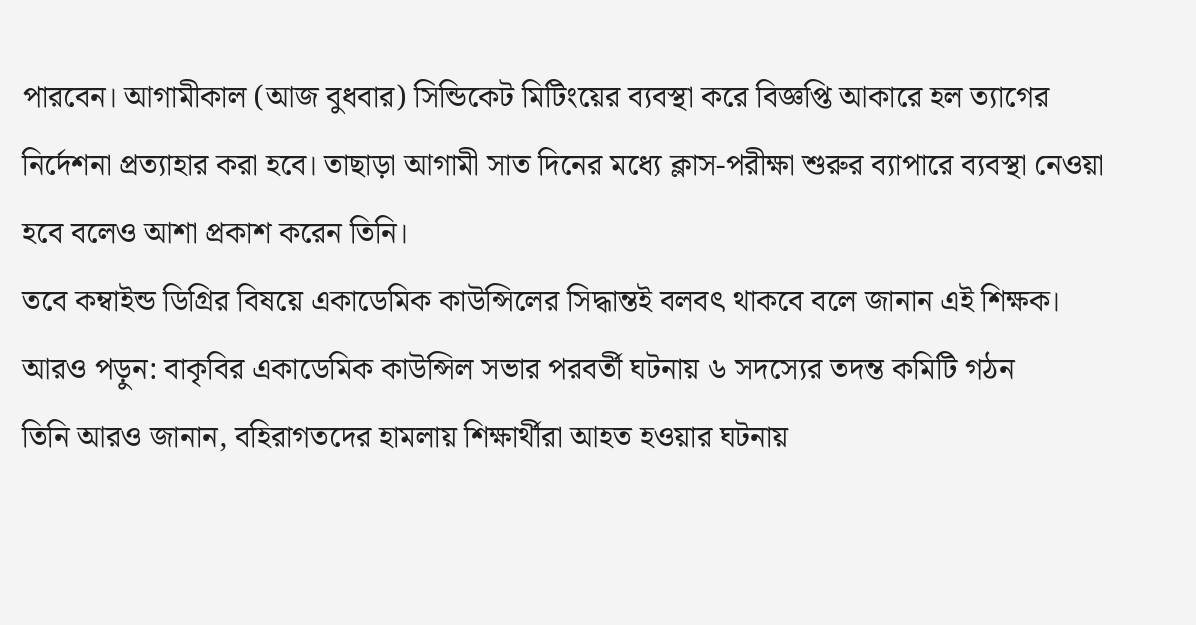পারবেন। আগামীকাল (আজ বুধবার) সিন্ডিকেট মিটিংয়ের ব্যবস্থা করে বিজ্ঞপ্তি আকারে হল ত্যাগের নির্দেশনা প্রত্যাহার করা হবে। তাছাড়া আগামী সাত দিনের মধ্যে ক্লাস-পরীক্ষা শুরুর ব্যাপারে ব্যবস্থা নেওয়া হবে বলেও আশা প্রকাশ করেন তিনি।
তবে কম্বাইন্ড ডিগ্রির বিষয়ে একাডেমিক কাউন্সিলের সিদ্ধান্তই বলবৎ থাকবে বলে জানান এই শিক্ষক।
আরও পড়ুন: বাকৃবির একাডেমিক কাউন্সিল সভার পরবর্তী ঘটনায় ৬ সদস্যের তদন্ত কমিটি গঠন
তিনি আরও জানান, বহিরাগতদের হামলায় শিক্ষার্থীরা আহত হওয়ার ঘটনায়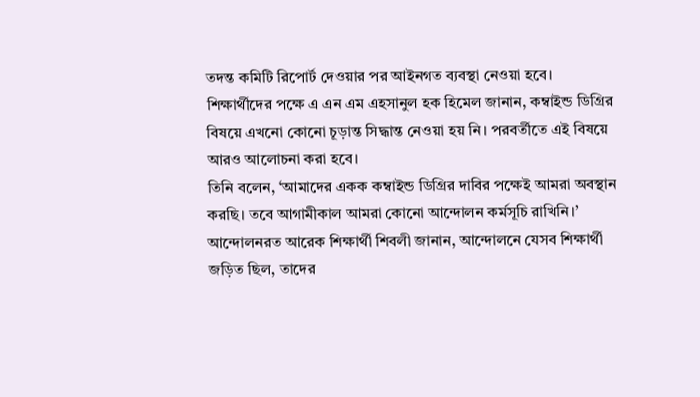তদন্ত কমিটি রিপোর্ট দেওয়ার পর আইনগত ব্যবস্থা নেওয়া হবে।
শিক্ষার্থীদের পক্ষে এ এন এম এহসানুল হক হিমেল জানান, কম্বাইন্ড ডিগ্রির বিষয়ে এখনো কোনো চূড়ান্ত সিদ্ধান্ত নেওয়া হয় নি। পরবর্তীতে এই বিষয়ে আরও আলোচনা করা হবে।
তিনি বলেন, ‘আমাদের একক কম্বাইন্ড ডিগ্রির দাবির পক্ষেই আমরা অবস্থান করছি। তবে আগামীকাল আমরা কোনো আন্দোলন কর্মসূচি রাখিনি।’
আন্দোলনরত আরেক শিক্ষার্থী শিবলী জানান, আন্দোলনে যেসব শিক্ষার্থী জড়িত ছিল, তাদের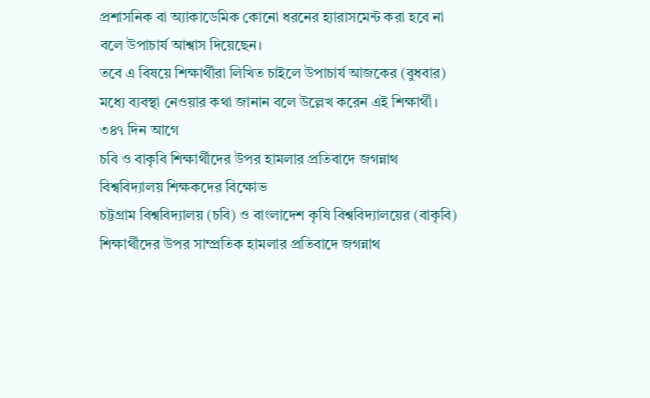প্রশাসনিক বা অ্যাকাডেমিক কোনো ধরনের হ্যারাসমেন্ট করা হবে না বলে উপাচার্য আশ্বাস দিয়েছেন।
তবে এ বিষয়ে শিক্ষার্থীরা লিখিত চাইলে উপাচার্য আজকের (বুধবার) মধ্যে ব্যবস্থা নেওয়ার কথা জানান বলে উল্লেখ করেন এই শিক্ষার্থী।
৩৪৭ দিন আগে
চবি ও বাকৃবি শিক্ষার্থীদের উপর হামলার প্রতিবাদে জগন্নাথ বিশ্ববিদ্যালয় শিক্ষকদের বিক্ষোভ
চট্টগ্রাম বিশ্ববিদ্যালয় (চবি) ও বাংলাদেশ কৃষি বিশ্ববিদ্যালয়ের (বাকৃবি) শিক্ষার্থীদের উপর সাম্প্রতিক হামলার প্রতিবাদে জগন্নাথ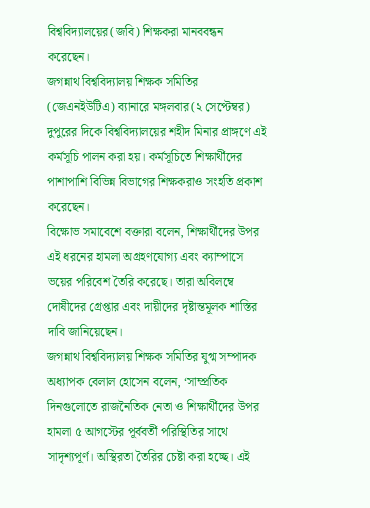বিশ্ববিদ্যালয়ের(জবি) শিক্ষকরা মানববন্ধন করেছেন।
জগন্নাথ বিশ্ববিদ্যালয় শিক্ষক সমিতির (জেএনইউটিএ) ব্যানারে মঙ্গলবার(২ সেপ্টেম্বর) দুপুরের দিকে বিশ্ববিদ্যালয়ের শহীদ মিনার প্রাঙ্গণে এই কর্মসূচি পালন করা হয়। কর্মসূচিতে শিক্ষার্থীদের পাশাপাশি বিভিন্ন বিভাগের শিক্ষকরাও সংহতি প্রকাশ করেছেন।
বিক্ষোভ সমাবেশে বক্তারা বলেন, শিক্ষার্থীদের উপর এই ধরনের হামলা অগ্রহণযোগ্য এবং ক্যাম্পাসে ভয়ের পরিবেশ তৈরি করেছে। তারা অবিলম্বে দোষীদের গ্রেপ্তার এবং দায়ীদের দৃষ্টান্তমূলক শাস্তির দাবি জানিয়েছেন।
জগন্নাথ বিশ্ববিদ্যালয় শিক্ষক সমিতির যুগ্ম সম্পাদক অধ্যাপক বেলাল হোসেন বলেন, ‘সাম্প্রতিক দিনগুলোতে রাজনৈতিক নেতা ও শিক্ষার্থীদের উপর হামলা ৫ আগস্টের পূর্ববর্তী পরিস্থিতির সাথে সাদৃশ্যপূর্ণ। অস্থিরতা তৈরির চেষ্টা করা হচ্ছে। এই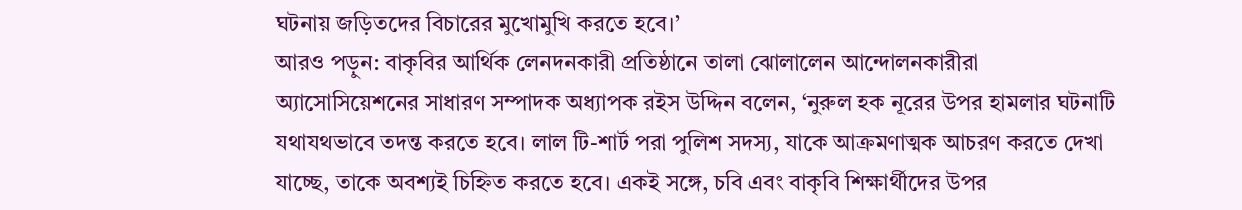ঘটনায় জড়িতদের বিচারের মুখোমুখি করতে হবে।’
আরও পড়ুন: বাকৃবির আর্থিক লেনদনকারী প্রতিষ্ঠানে তালা ঝোলালেন আন্দোলনকারীরা
অ্যাসোসিয়েশনের সাধারণ সম্পাদক অধ্যাপক রইস উদ্দিন বলেন, ‘নুরুল হক নূরের উপর হামলার ঘটনাটি যথাযথভাবে তদন্ত করতে হবে। লাল টি-শার্ট পরা পুলিশ সদস্য, যাকে আক্রমণাত্মক আচরণ করতে দেখা যাচ্ছে, তাকে অবশ্যই চিহ্নিত করতে হবে। একই সঙ্গে, চবি এবং বাকৃবি শিক্ষার্থীদের উপর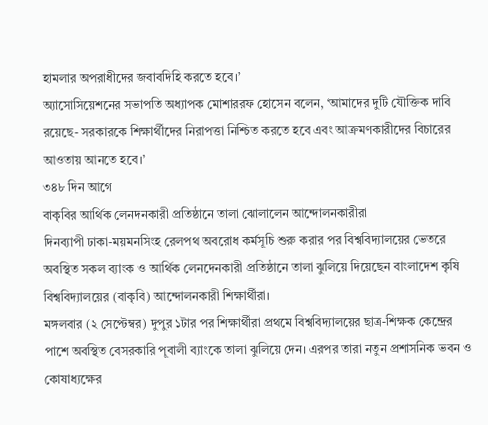হামলার অপরাধীদের জবাবদিহি করতে হবে।’
অ্যাসোসিয়েশনের সভাপতি অধ্যাপক মোশাররফ হোসেন বলেন, ‘আমাদের দুটি যৌক্তিক দাবি রয়েছে- সরকারকে শিক্ষার্থীদের নিরাপত্তা নিশ্চিত করতে হবে এবং আক্রমণকারীদের বিচারের আওতায় আনতে হবে।’
৩৪৮ দিন আগে
বাকৃবির আর্থিক লেনদনকারী প্রতিষ্ঠানে তালা ঝোলালেন আন্দোলনকারীরা
দিনব্যাপী ঢাকা-ময়মনসিংহ রেলপথ অবরোধ কর্মসূচি শুরু করার পর বিশ্ববিদ্যালয়ের ভেতরে অবস্থিত সকল ব্যাংক ও আর্থিক লেনদেনকারী প্রতিষ্ঠানে তালা ঝুলিয়ে দিয়েছেন বাংলাদেশ কৃষি বিশ্ববিদ্যালয়ের (বাকৃবি) আন্দোলনকারী শিক্ষার্থীরা।
মঙ্গলবার (২ সেপ্টেম্বর) দুপুর ১টার পর শিক্ষার্থীরা প্রথমে বিশ্ববিদ্যালয়ের ছাত্র-শিক্ষক কেন্দ্রের পাশে অবস্থিত বেসরকারি পূবালী ব্যাংকে তালা ঝুলিয়ে দেন। এরপর তারা নতুন প্রশাসনিক ভবন ও কোষাধ্যক্ষের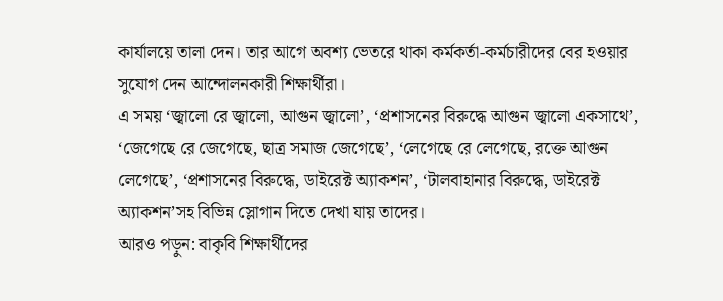কার্যালয়ে তালা দেন। তার আগে অবশ্য ভেতরে থাকা কর্মকর্তা-কর্মচারীদের বের হওয়ার সুযোগ দেন আন্দোলনকারী শিক্ষার্থীরা।
এ সময় ‘জ্বালো রে জ্বালো, আগুন জ্বালো’, ‘প্রশাসনের বিরুদ্ধে আগুন জ্বালো একসাথে’, ‘জেগেছে রে জেগেছে, ছাত্র সমাজ জেগেছে’, ‘লেগেছে রে লেগেছে, রক্তে আগুন লেগেছে’, ‘প্রশাসনের বিরুদ্ধে, ডাইরেক্ট অ্যাকশন’, ‘টালবাহানার বিরুদ্ধে, ডাইরেক্ট অ্যাকশন’সহ বিভিন্ন স্লোগান দিতে দেখা যায় তাদের।
আরও পড়ুন: বাকৃবি শিক্ষার্থীদের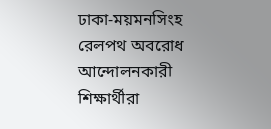ঢাকা-ময়মনসিংহ রেলপথ অবরোধ
আন্দোলনকারী শিক্ষার্থীরা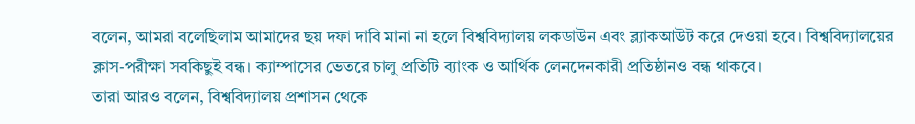বলেন, আমরা বলেছিলাম আমাদের ছয় দফা দাবি মানা না হলে বিশ্ববিদ্যালয় লকডাউন এবং ব্ল্যাকআউট করে দেওয়া হবে। বিশ্ববিদ্যালয়ের ক্লাস-পরীক্ষা সবকিছুই বন্ধ। ক্যাম্পাসের ভেতরে চালু প্রতিটি ব্যাংক ও আর্থিক লেনদেনকারী প্রতিষ্ঠানও বন্ধ থাকবে।
তারা আরও বলেন, বিশ্ববিদ্যালয় প্রশাসন থেকে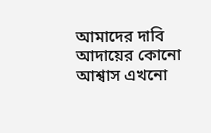আমাদের দাবি আদায়ের কোনো আশ্বাস এখনো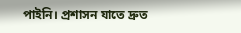পাইনি। প্রশাসন যাতে দ্রুত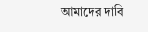আমাদের দাবি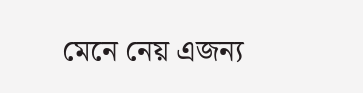মেনে নেয় এজন্য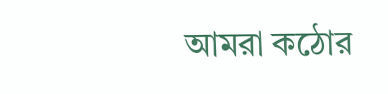আমরা কঠোর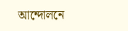আন্দোলনে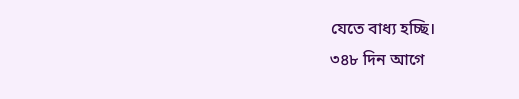যেতে বাধ্য হচ্ছি।
৩৪৮ দিন আগে